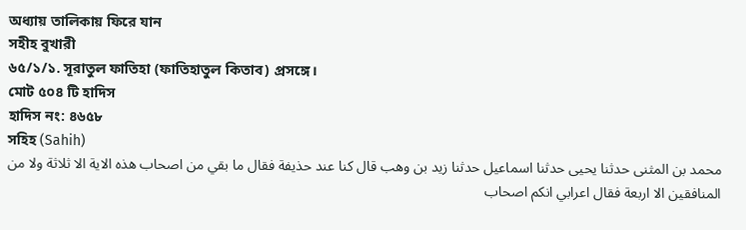অধ্যায় তালিকায় ফিরে যান
সহীহ বুখারী
৬৫/১/১. সূরাতুল ফাতিহা (ফাতিহাতুল কিতাব) প্রসঙ্গে।
মোট ৫০৪ টি হাদিস
হাদিস নং: ৪৬৫৮
সহিহ (Sahih)
محمد بن المثنى حدثنا يحيى حدثنا اسماعيل حدثنا زيد بن وهب قال كنا عند حذيفة فقال ما بقي من اصحاب هذه الاية الا ثلاثة ولا من المنافقين الا اربعة فقال اعرابي انكم اصحاب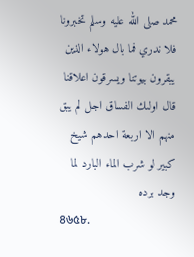محمد صلى الله عليه وسلم تخبرونا فلا ندري فما بال هولاء الذين يبقرون بيوتنا ويسرقون اعلاقنا قال اولىك الفساق اجل لم يبق منهم الا اربعة احدهم شيخ كبير لو شرب الماء البارد لما وجد برده
৪৬৫৮.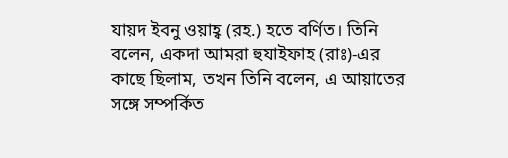যায়দ ইবনু ওয়াহ্ব (রহ.) হতে বর্ণিত। তিনি বলেন, একদা আমরা হুযাইফাহ (রাঃ)-এর কাছে ছিলাম, তখন তিনি বলেন, এ আয়াতের সঙ্গে সম্পর্কিত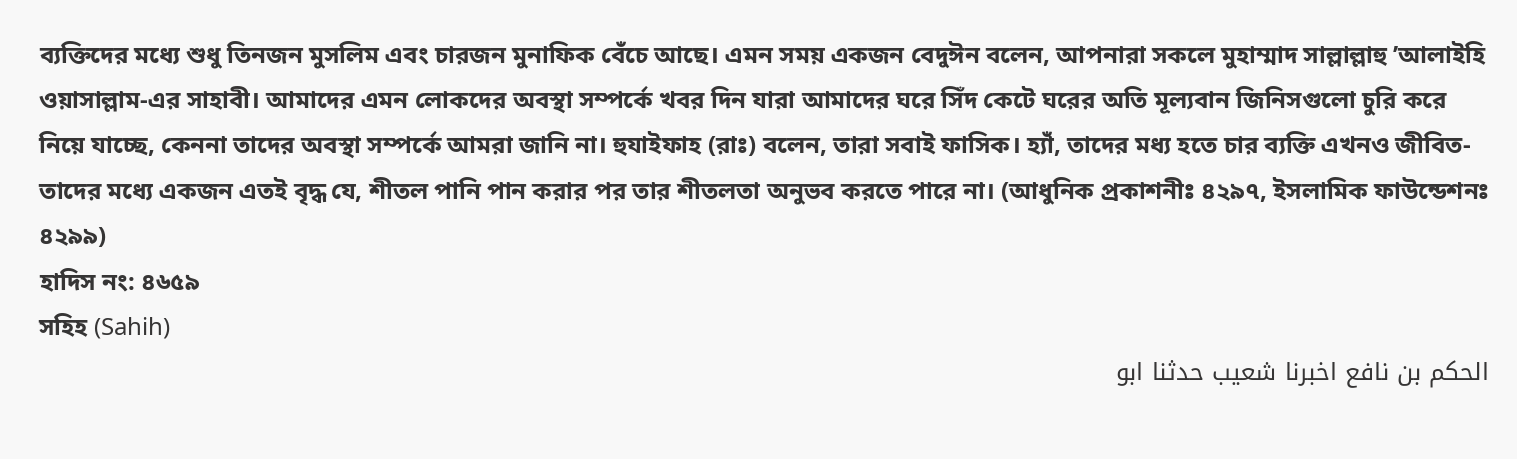ব্যক্তিদের মধ্যে শুধু তিনজন মুসলিম এবং চারজন মুনাফিক বেঁচে আছে। এমন সময় একজন বেদুঈন বলেন, আপনারা সকলে মুহাম্মাদ সাল্লাল্লাহু ’আলাইহি ওয়াসাল্লাম-এর সাহাবী। আমাদের এমন লোকদের অবস্থা সম্পর্কে খবর দিন যারা আমাদের ঘরে সিঁদ কেটে ঘরের অতি মূল্যবান জিনিসগুলো চুরি করে নিয়ে যাচ্ছে, কেননা তাদের অবস্থা সম্পর্কে আমরা জানি না। হুযাইফাহ (রাঃ) বলেন, তারা সবাই ফাসিক। হ্যাঁ, তাদের মধ্য হতে চার ব্যক্তি এখনও জীবিত-তাদের মধ্যে একজন এতই বৃদ্ধ যে, শীতল পানি পান করার পর তার শীতলতা অনুভব করতে পারে না। (আধুনিক প্রকাশনীঃ ৪২৯৭, ইসলামিক ফাউন্ডেশনঃ ৪২৯৯)
হাদিস নং: ৪৬৫৯
সহিহ (Sahih)
الحكم بن نافع اخبرنا شعيب حدثنا ابو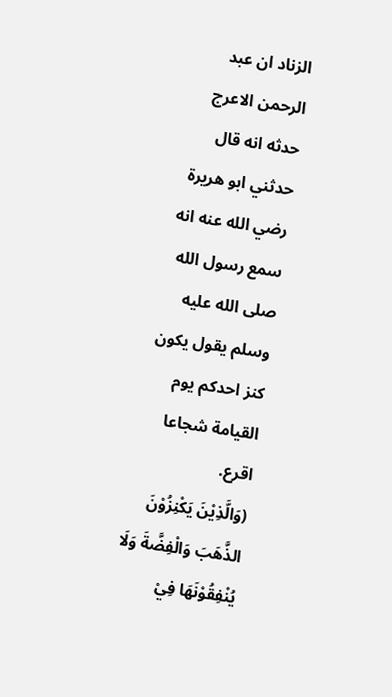الزناد ان عبد الرحمن الاعرج حدثه انه قال حدثني ابو هريرة رضي الله عنه انه سمع رسول الله صلى الله عليه وسلم يقول يكون كنز احدكم يوم القيامة شجاعا اقرع.
(وَالَّذِيْنَ يَكْنِزُوْنَ الذَّهَبَ وَالْفِضَّةَ وَلَا يُنْفِقُوْنَهَا فِيْ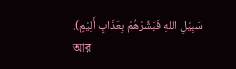سَبِيْلِ اللهِ فَبَشِّرْهُمْ بِعَذَابٍ أَلِيْمٍ).
আর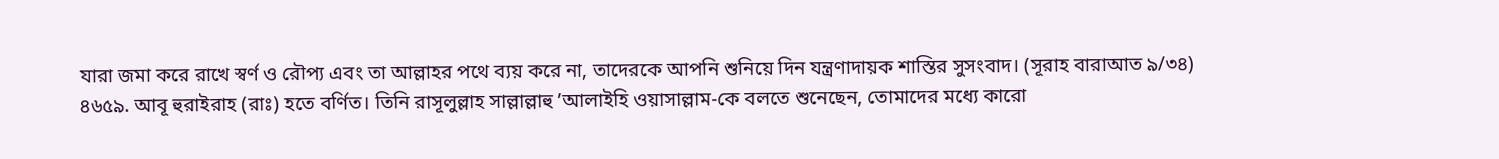যারা জমা করে রাখে স্বর্ণ ও রৌপ্য এবং তা আল্লাহর পথে ব্যয় করে না, তাদেরকে আপনি শুনিয়ে দিন যন্ত্রণাদায়ক শাস্তির সুসংবাদ। (সূরাহ বারাআত ৯/৩৪)
৪৬৫৯. আবূ হুরাইরাহ (রাঃ) হতে বর্ণিত। তিনি রাসূলুল্লাহ সাল্লাল্লাহু ’আলাইহি ওয়াসাল্লাম-কে বলতে শুনেছেন, তোমাদের মধ্যে কারো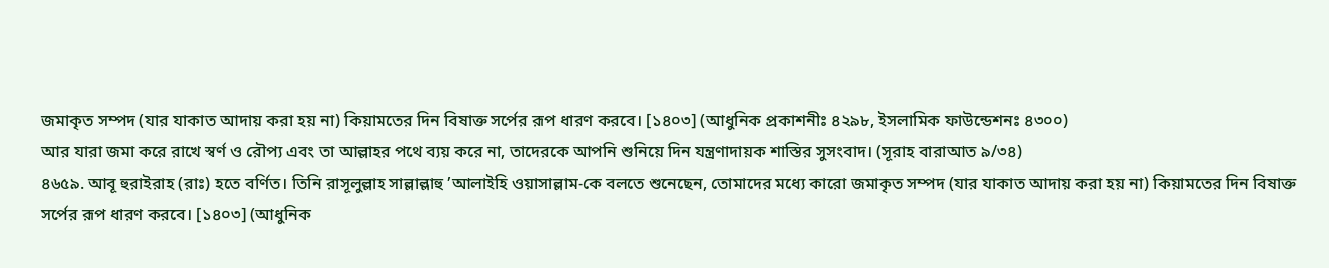জমাকৃত সম্পদ (যার যাকাত আদায় করা হয় না) কিয়ামতের দিন বিষাক্ত সর্পের রূপ ধারণ করবে। [১৪০৩] (আধুনিক প্রকাশনীঃ ৪২৯৮, ইসলামিক ফাউন্ডেশনঃ ৪৩০০)
আর যারা জমা করে রাখে স্বর্ণ ও রৌপ্য এবং তা আল্লাহর পথে ব্যয় করে না, তাদেরকে আপনি শুনিয়ে দিন যন্ত্রণাদায়ক শাস্তির সুসংবাদ। (সূরাহ বারাআত ৯/৩৪)
৪৬৫৯. আবূ হুরাইরাহ (রাঃ) হতে বর্ণিত। তিনি রাসূলুল্লাহ সাল্লাল্লাহু ’আলাইহি ওয়াসাল্লাম-কে বলতে শুনেছেন, তোমাদের মধ্যে কারো জমাকৃত সম্পদ (যার যাকাত আদায় করা হয় না) কিয়ামতের দিন বিষাক্ত সর্পের রূপ ধারণ করবে। [১৪০৩] (আধুনিক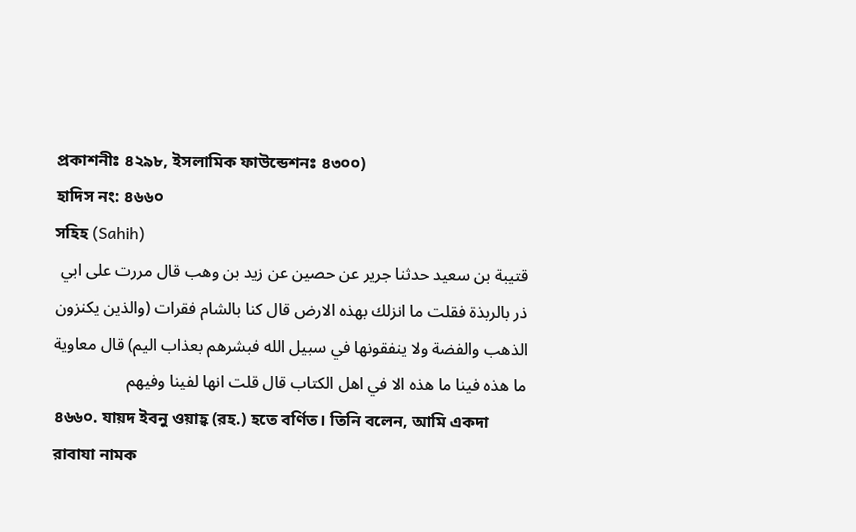প্রকাশনীঃ ৪২৯৮, ইসলামিক ফাউন্ডেশনঃ ৪৩০০)
হাদিস নং: ৪৬৬০
সহিহ (Sahih)
قتيبة بن سعيد حدثنا جرير عن حصين عن زيد بن وهب قال مررت على ابي ذر بالربذة فقلت ما انزلك بهذه الارض قال كنا بالشام فقرات (والذين يكنزون الذهب والفضة ولا ينفقونها في سبيل الله فبشرهم بعذاب اليم) قال معاوية ما هذه فينا ما هذه الا في اهل الكتاب قال قلت انها لفينا وفيهم
৪৬৬০. যায়দ ইবনু ওয়াহ্ব (রহ.) হতে বর্ণিত। তিনি বলেন, আমি একদা রাবাযা নামক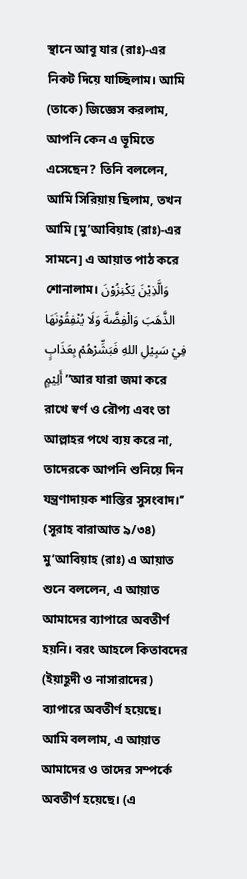স্থানে আবূ যার (রাঃ)-এর নিকট দিয়ে যাচ্ছিলাম। আমি (তাকে) জিজ্ঞেস করলাম, আপনি কেন এ ভূমিতে এসেছেন? তিনি বললেন, আমি সিরিয়ায় ছিলাম, তখন আমি [মু’আবিয়াহ (রাঃ)-এর সামনে] এ আয়াত পাঠ করে শোনালাম। وَالَّذِيْنَ يَكْنِزُوْنَ الذَّهَبَ وَالْفِضَّةَ وَلَا يُنْفِقُوْنَهَا فِيْ سَبِيْلِ اللهِ فَبَشِّرْهُمْ بِعَذَابٍ أَلِيْمٍ ’’আর যারা জমা করে রাখে স্বর্ণ ও রৌপ্য এবং তা আল্লাহর পথে ব্যয় করে না, তাদেরকে আপনি শুনিয়ে দিন যন্ত্রণাদায়ক শাস্তির সুসংবাদ।’’ (সূরাহ বারাআত ৯/৩৪)
মু’আবিয়াহ (রাঃ) এ আয়াত শুনে বললেন, এ আয়াত আমাদের ব্যাপারে অবতীর্ণ হয়নি। বরং আহলে কিতাবদের (ইয়াহূদী ও নাসারাদের) ব্যাপারে অবতীর্ণ হয়েছে। আমি বললাম, এ আয়াত আমাদের ও তাদের সম্পর্কে অবতীর্ণ হয়েছে। (এ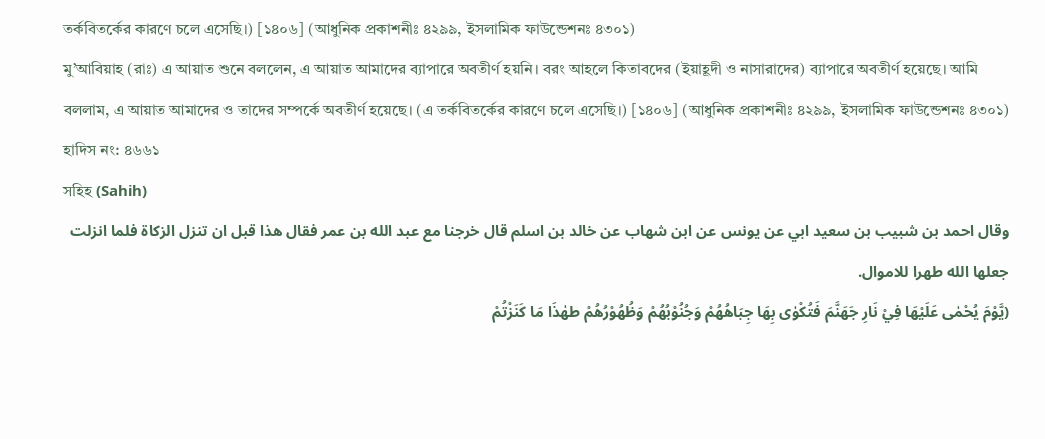তর্কবিতর্কের কারণে চলে এসেছি।) [১৪০৬] (আধুনিক প্রকাশনীঃ ৪২৯৯, ইসলামিক ফাউন্ডেশনঃ ৪৩০১)
মু’আবিয়াহ (রাঃ) এ আয়াত শুনে বললেন, এ আয়াত আমাদের ব্যাপারে অবতীর্ণ হয়নি। বরং আহলে কিতাবদের (ইয়াহূদী ও নাসারাদের) ব্যাপারে অবতীর্ণ হয়েছে। আমি বললাম, এ আয়াত আমাদের ও তাদের সম্পর্কে অবতীর্ণ হয়েছে। (এ তর্কবিতর্কের কারণে চলে এসেছি।) [১৪০৬] (আধুনিক প্রকাশনীঃ ৪২৯৯, ইসলামিক ফাউন্ডেশনঃ ৪৩০১)
হাদিস নং: ৪৬৬১
সহিহ (Sahih)
وقال احمد بن شبيب بن سعيد ابي عن يونس عن ابن شهاب عن خالد بن اسلم قال خرجنا مع عبد الله بن عمر فقال هذا قبل ان تنزل الزكاة فلما انزلت جعلها الله طهرا للاموال.
(يَّوْمَ يُحْمٰى عَلَيْهَا فِيْ نَارِ جَهَنَّمَ فَتُكْوٰى بِهَا جِبَاهُهُمْ وَجُنُوْبُهُمْ وَظُهُوْرُهُمْ طهٰذَا مَا كَنَزْتُمْ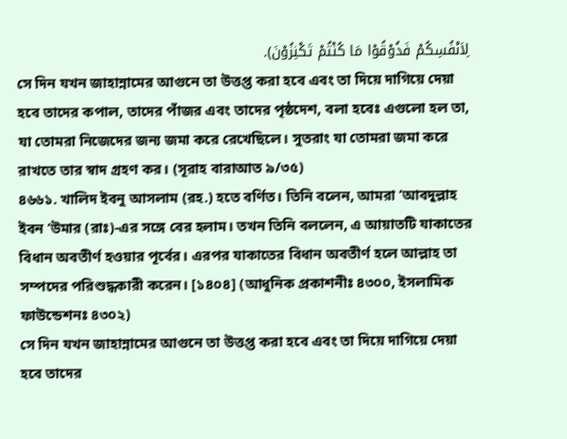لِاَنْفُسِكُمْ فَذُوْقُوْا مَا كُنْتُمْ تَكْنِزُوْنَ).
সে দিন যখন জাহান্নামের আগুনে তা উত্তপ্ত করা হবে এবং তা দিয়ে দাগিয়ে দেয়া হবে তাদের কপাল, তাদের পাঁজর এবং তাদের পৃষ্ঠদেশ, বলা হবেঃ এগুলো হল তা, যা তোমরা নিজেদের জন্য জমা করে রেখেছিলে। সুতরাং যা তোমরা জমা করে রাখতে তার স্বাদ গ্রহণ কর। (সূরাহ বারাআত ৯/৩৫)
৪৬৬১. খালিদ ইবনু আসলাম (রহ.) হতে বর্ণিত। তিনি বলেন, আমরা ’আবদুল্লাহ ইবন ’উমার (রাঃ)-এর সঙ্গে বের হলাম। তখন তিনি বললেন, এ আয়াতটি যাকাতের বিধান অবতীর্ণ হওয়ার পূর্বের। এরপর যাকাতের বিধান অবতীর্ণ হলে আল্লাহ তা সম্পদের পরিশুদ্ধকারী করেন। [১৪০৪] (আধুনিক প্রকাশনীঃ ৪৩০০, ইসলামিক ফাউন্ডেশনঃ ৪৩০২)
সে দিন যখন জাহান্নামের আগুনে তা উত্তপ্ত করা হবে এবং তা দিয়ে দাগিয়ে দেয়া হবে তাদের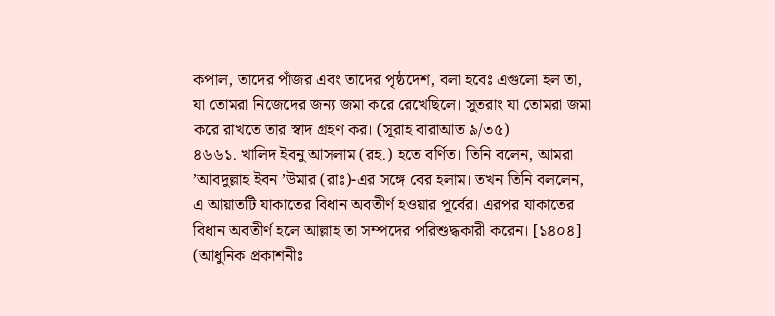কপাল, তাদের পাঁজর এবং তাদের পৃষ্ঠদেশ, বলা হবেঃ এগুলো হল তা, যা তোমরা নিজেদের জন্য জমা করে রেখেছিলে। সুতরাং যা তোমরা জমা করে রাখতে তার স্বাদ গ্রহণ কর। (সূরাহ বারাআত ৯/৩৫)
৪৬৬১. খালিদ ইবনু আসলাম (রহ.) হতে বর্ণিত। তিনি বলেন, আমরা ’আবদুল্লাহ ইবন ’উমার (রাঃ)-এর সঙ্গে বের হলাম। তখন তিনি বললেন, এ আয়াতটি যাকাতের বিধান অবতীর্ণ হওয়ার পূর্বের। এরপর যাকাতের বিধান অবতীর্ণ হলে আল্লাহ তা সম্পদের পরিশুদ্ধকারী করেন। [১৪০৪] (আধুনিক প্রকাশনীঃ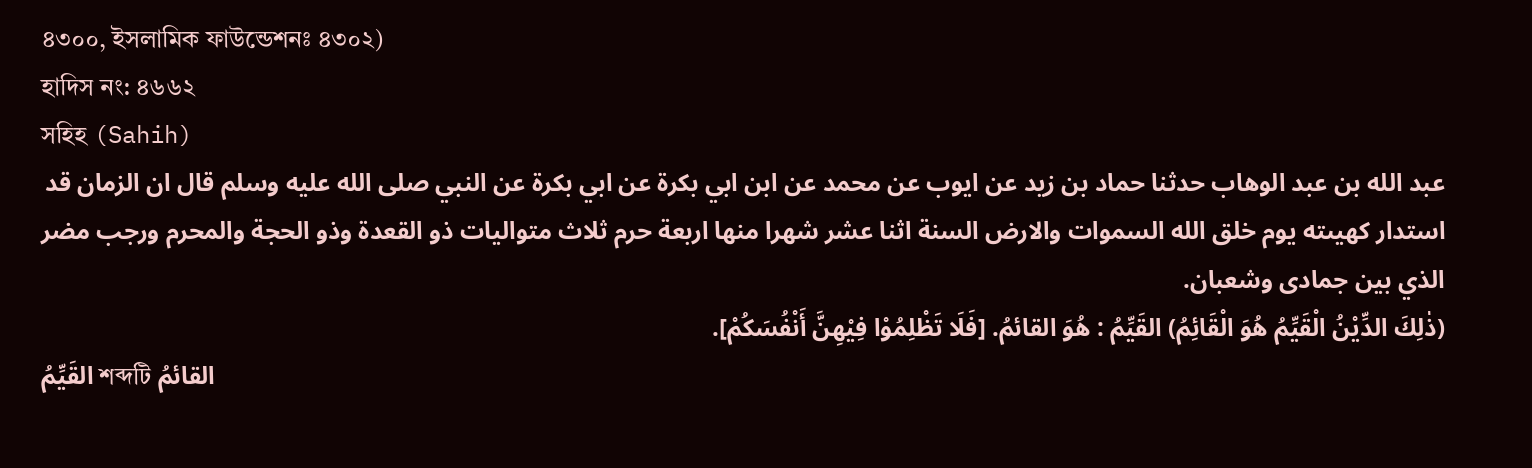৪৩০০, ইসলামিক ফাউন্ডেশনঃ ৪৩০২)
হাদিস নং: ৪৬৬২
সহিহ (Sahih)
عبد الله بن عبد الوهاب حدثنا حماد بن زيد عن ايوب عن محمد عن ابن ابي بكرة عن ابي بكرة عن النبي صلى الله عليه وسلم قال ان الزمان قد استدار كهيىته يوم خلق الله السموات والارض السنة اثنا عشر شهرا منها اربعة حرم ثلاث متواليات ذو القعدة وذو الحجة والمحرم ورجب مضر الذي بين جمادى وشعبان.
(ذٰلِكَ الدِّيْنُ الْقَيِّمُ هُوَ الْقَائِمُ) القَيِّمُ : هُوَ القائمُ. [فَلَا تَظْلِمُوْا فِيْهِنَّ أَنْفُسَكُمْ].
القَيِّمُ শব্দটি القائمُ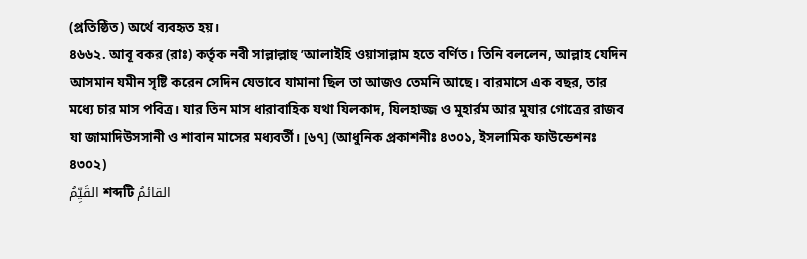(প্রতিষ্ঠিত) অর্থে ব্যবহৃত হয়।
৪৬৬২. আবূ বকর (রাঃ) কর্তৃক নবী সাল্লাল্লাহু ’আলাইহি ওয়াসাল্লাম হতে বর্ণিত। তিনি বললেন, আল্লাহ যেদিন আসমান যমীন সৃষ্টি করেন সেদিন যেভাবে যামানা ছিল তা আজও তেমনি আছে। বারমাসে এক বছর, তার মধ্যে চার মাস পবিত্র। যার তিন মাস ধারাবাহিক যথা যিলকাদ, যিলহাজ্জ ও মুহার্রম আর মুযার গোত্রের রাজব যা জামাদিউসসানী ও শাবান মাসের মধ্যবর্তী। [৬৭] (আধুনিক প্রকাশনীঃ ৪৩০১, ইসলামিক ফাউন্ডেশনঃ ৪৩০২)
القَيِّمُ শব্দটি القائمُ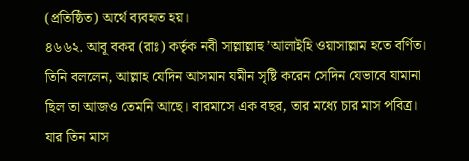(প্রতিষ্ঠিত) অর্থে ব্যবহৃত হয়।
৪৬৬২. আবূ বকর (রাঃ) কর্তৃক নবী সাল্লাল্লাহু ’আলাইহি ওয়াসাল্লাম হতে বর্ণিত। তিনি বললেন, আল্লাহ যেদিন আসমান যমীন সৃষ্টি করেন সেদিন যেভাবে যামানা ছিল তা আজও তেমনি আছে। বারমাসে এক বছর, তার মধ্যে চার মাস পবিত্র। যার তিন মাস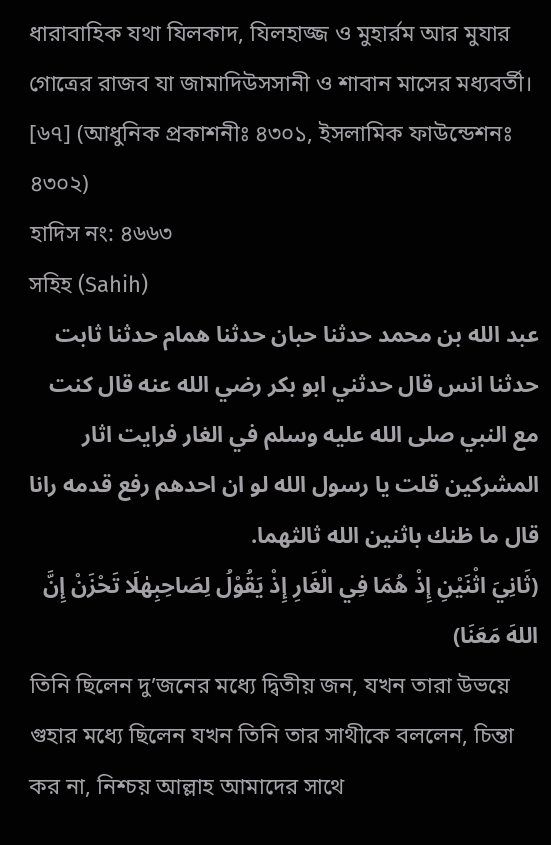ধারাবাহিক যথা যিলকাদ, যিলহাজ্জ ও মুহার্রম আর মুযার গোত্রের রাজব যা জামাদিউসসানী ও শাবান মাসের মধ্যবর্তী। [৬৭] (আধুনিক প্রকাশনীঃ ৪৩০১, ইসলামিক ফাউন্ডেশনঃ ৪৩০২)
হাদিস নং: ৪৬৬৩
সহিহ (Sahih)
عبد الله بن محمد حدثنا حبان حدثنا همام حدثنا ثابت حدثنا انس قال حدثني ابو بكر رضي الله عنه قال كنت مع النبي صلى الله عليه وسلم في الغار فرايت اثار المشركين قلت يا رسول الله لو ان احدهم رفع قدمه رانا قال ما ظنك باثنين الله ثالثهما.
(ثَانِيَ اثْنَيْنِ إِذْ هُمَا فِي الْغَارِ إِذْ يَقُوْلُ لِصَاحِبِهٰلَا تَحْزَنْ إِنَّ اللهَ مَعَنَا)
তিনি ছিলেন দু’জনের মধ্যে দ্বিতীয় জন, যখন তারা উভয়ে গুহার মধ্যে ছিলেন যখন তিনি তার সাথীকে বললেন, চিন্তা কর না, নিশ্চয় আল্লাহ আমাদের সাথে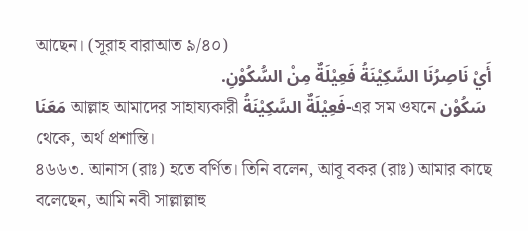আছেন। (সূরাহ বারাআত ৯/৪০)
أَيْ نَاصِرُنَا السَّكِيْنَةُ فَعِيْلَةٌ مِنْ السُّكُوْنِ.
مَعَنَا আল্লাহ আমাদের সাহায্যকারী فَعِيْلَةٌ السَّكِيْنَةُ-এর সম ওযনে سَكُوْن থেকে, অর্থ প্রশান্তি।
৪৬৬৩. আনাস (রাঃ) হতে বর্ণিত। তিনি বলেন, আবূ বকর (রাঃ) আমার কাছে বলেছেন, আমি নবী সাল্লাল্লাহু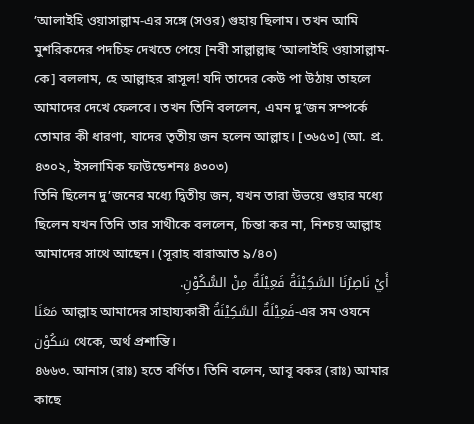’আলাইহি ওয়াসাল্লাম-এর সঙ্গে (সওর) গুহায় ছিলাম। তখন আমি মুশরিকদের পদচিহ্ন দেখতে পেয়ে [নবী সাল্লাল্লাহু ’আলাইহি ওয়াসাল্লাম-কে] বললাম, হে আল্লাহর রাসূল! যদি তাদের কেউ পা উঠায় তাহলে আমাদের দেখে ফেলবে। তখন তিনি বললেন, এমন দু’জন সম্পর্কে তোমার কী ধারণা, যাদের তৃতীয় জন হলেন আল্লাহ। [৩৬৫৩] (আ. প্র. ৪৩০২, ইসলামিক ফাউন্ডেশনঃ ৪৩০৩)
তিনি ছিলেন দু’জনের মধ্যে দ্বিতীয় জন, যখন তারা উভয়ে গুহার মধ্যে ছিলেন যখন তিনি তার সাথীকে বললেন, চিন্তা কর না, নিশ্চয় আল্লাহ আমাদের সাথে আছেন। (সূরাহ বারাআত ৯/৪০)
أَيْ نَاصِرُنَا السَّكِيْنَةُ فَعِيْلَةٌ مِنْ السُّكُوْنِ.
مَعَنَا আল্লাহ আমাদের সাহায্যকারী فَعِيْلَةٌ السَّكِيْنَةُ-এর সম ওযনে سَكُوْن থেকে, অর্থ প্রশান্তি।
৪৬৬৩. আনাস (রাঃ) হতে বর্ণিত। তিনি বলেন, আবূ বকর (রাঃ) আমার কাছে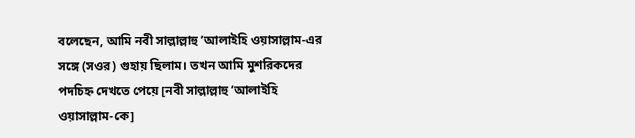বলেছেন, আমি নবী সাল্লাল্লাহু ’আলাইহি ওয়াসাল্লাম-এর সঙ্গে (সওর) গুহায় ছিলাম। তখন আমি মুশরিকদের পদচিহ্ন দেখতে পেয়ে [নবী সাল্লাল্লাহু ’আলাইহি ওয়াসাল্লাম-কে]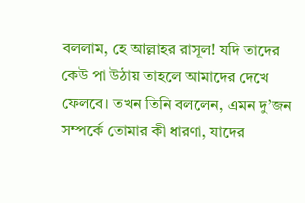বললাম, হে আল্লাহর রাসূল! যদি তাদের কেউ পা উঠায় তাহলে আমাদের দেখে ফেলবে। তখন তিনি বললেন, এমন দু’জন সম্পর্কে তোমার কী ধারণা, যাদের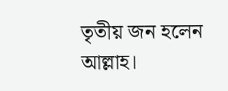তৃতীয় জন হলেন আল্লাহ।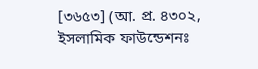[৩৬৫৩] (আ. প্র. ৪৩০২, ইসলামিক ফাউন্ডেশনঃ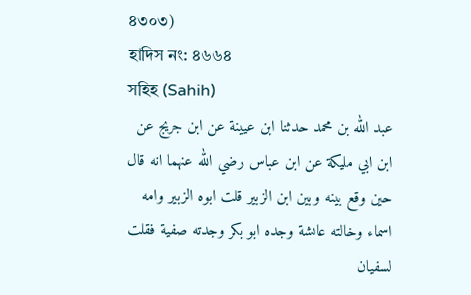৪৩০৩)
হাদিস নং: ৪৬৬৪
সহিহ (Sahih)
عبد الله بن محمد حدثنا ابن عيينة عن ابن جريج عن ابن ابي مليكة عن ابن عباس رضي الله عنهما انه قال حين وقع بينه وبين ابن الزبير قلت ابوه الزبير وامه اسماء وخالته عاىشة وجده ابو بكر وجدته صفية فقلت لسفيان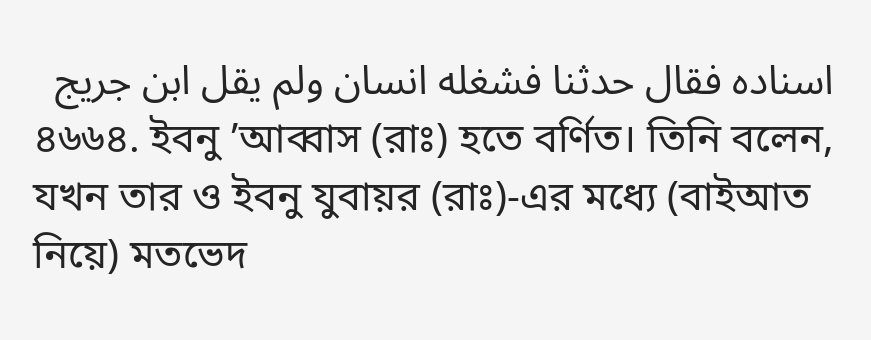اسناده فقال حدثنا فشغله انسان ولم يقل ابن جريج
৪৬৬৪. ইবনু ’আব্বাস (রাঃ) হতে বর্ণিত। তিনি বলেন, যখন তার ও ইবনু যুবায়র (রাঃ)-এর মধ্যে (বাইআত নিয়ে) মতভেদ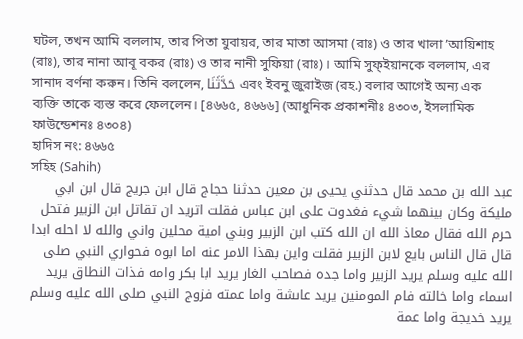ঘটল, তখন আমি বললাম, তার পিতা যুবায়র, তার মাতা আসমা (রাঃ) ও তার খালা ’আয়িশাহ (রাঃ), তার নানা আবূ বকর (রাঃ) ও তার নানী সুফিয়া (রাঃ)। আমি সুফ্ইয়ানকে বললাম, এর সানাদ বর্ণনা করুন। তিনি বললেন, حَدَّثَنَا এবং ইবনু জুরাইজ (রহ.) বলার আগেই অন্য এক ব্যক্তি তাকে ব্যস্ত করে ফেললেন। [৪৬৬৫, ৪৬৬৬] (আধুনিক প্রকাশনীঃ ৪৩০৩, ইসলামিক ফাউন্ডেশনঃ ৪৩০৪)
হাদিস নং: ৪৬৬৫
সহিহ (Sahih)
عبد الله بن محمد قال حدثني يحيى بن معين حدثنا حجاج قال ابن جريج قال ابن ابي مليكة وكان بينهما شيء فغدوت على ابن عباس فقلت اتريد ان تقاتل ابن الزبير فتحل حرم الله فقال معاذ الله ان الله كتب ابن الزبير وبني امية محلين واني والله لا احله ابدا قال قال الناس بايع لابن الزبير فقلت واين بهذا الامر عنه اما ابوه فحواري النبي صلى الله عليه وسلم يريد الزبير واما جده فصاحب الغار يريد ابا بكر وامه فذات النطاق يريد اسماء واما خالته فام المومنين يريد عاىشة واما عمته فزوج النبي صلى الله عليه وسلم يريد خديجة واما عمة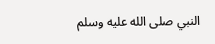النبي صلى الله عليه وسلم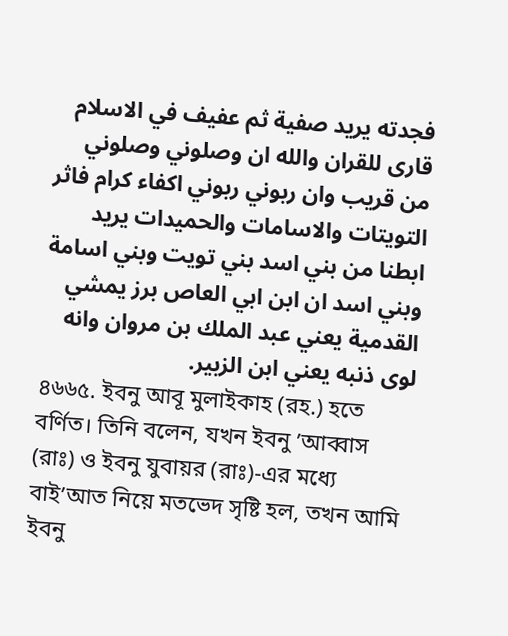فجدته يريد صفية ثم عفيف في الاسلام قارى للقران والله ان وصلوني وصلوني من قريب وان ربوني ربوني اكفاء كرام فاثر التويتات والاسامات والحميدات يريد ابطنا من بني اسد بني تويت وبني اسامة وبني اسد ان ابن ابي العاص برز يمشي القدمية يعني عبد الملك بن مروان وانه لوى ذنبه يعني ابن الزبير.
৪৬৬৫. ইবনু আবূ মুলাইকাহ (রহ.) হতে বর্ণিত। তিনি বলেন, যখন ইবনু ’আব্বাস (রাঃ) ও ইবনু যুবায়র (রাঃ)-এর মধ্যে বাই’আত নিয়ে মতভেদ সৃষ্টি হল, তখন আমি ইবনু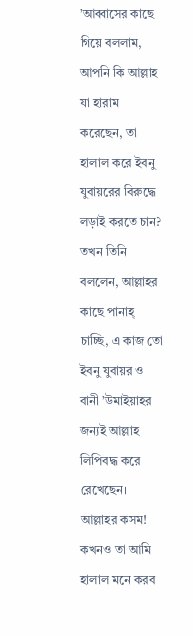’আব্বাসের কাছে গিয়ে বললাম, আপনি কি আল্লাহ যা হারাম করেছেন, তা হালাল করে ইবনু যুবায়রের বিরুদ্ধে লড়াই করতে চান? তখন তিনি বললেন, আল্লাহর কাছে পানাহ্ চাচ্ছি, এ কাজ তো ইবনু যুবায়র ও বানী ’উমাইয়াহর জন্যই আল্লাহ লিপিবদ্ধ করে রেখেছেন। আল্লাহর কসম! কখনও তা আমি হালাল মনে করব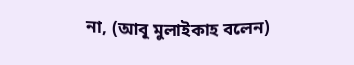না, (আবূ মুলাইকাহ বলেন)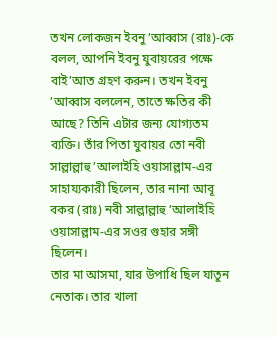তখন লোকজন ইবনু ’আব্বাস (রাঃ)-কে বলল, আপনি ইবনু যুবায়রের পক্ষে বাই’আত গ্রহণ করুন। তখন ইবনু ’আব্বাস বললেন, তাতে ক্ষতির কী আছে? তিনি এটার জন্য যোগ্যতম ব্যক্তি। তাঁর পিতা যুবায়র তো নবী সাল্লাল্লাহু ’আলাইহি ওয়াসাল্লাম-এর সাহায্যকারী ছিলেন, তার নানা আবূ বকর (রাঃ) নবী সাল্লাল্লাহু ’আলাইহি ওয়াসাল্লাম-এর সওর গুহার সঙ্গী ছিলেন।
তার মা আসমা, যার উপাধি ছিল যাতুন নেতাক। তার খালা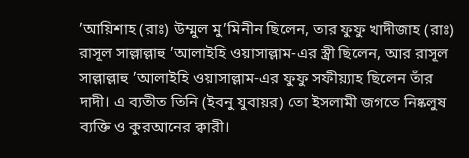’আয়িশাহ (রাঃ) উম্মুল মু’মিনীন ছিলেন, তার ফুফু খাদীজাহ (রাঃ) রাসূল সাল্লাল্লাহু ’আলাইহি ওয়াসাল্লাম-এর স্ত্রী ছিলেন, আর রাসূল সাল্লাল্লাহু ’আলাইহি ওয়াসাল্লাম-এর ফুফু সফীয়্যাহ ছিলেন তাঁর দাদী। এ ব্যতীত তিনি (ইবনু যুবায়র) তো ইসলামী জগতে নিষ্কলুষ ব্যক্তি ও কুরআনের ক্বারী।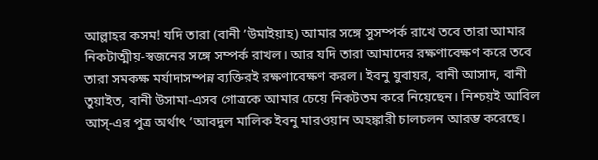আল্লাহর কসম! যদি তারা (বানী ’উমাইয়াহ) আমার সঙ্গে সুসম্পর্ক রাখে তবে তারা আমার নিকটাত্মীয়-স্বজনের সঙ্গে সম্পর্ক রাখল। আর যদি তারা আমাদের রক্ষণাবেক্ষণ করে তবে তারা সমকক্ষ মর্যাদাসম্পন্ন ব্যক্তিরই রক্ষণাবেক্ষণ করল। ইবনু যুবায়র, বানী আসাদ, বানী তুয়াইত, বানী উসামা-এসব গোত্রকে আমার চেয়ে নিকটতম করে নিয়েছেন। নিশ্চয়ই আবিল আস্-এর পুত্র অর্থাৎ ’আবদুল মালিক ইবনু মারওয়ান অহঙ্কারী চালচলন আরম্ভ করেছে।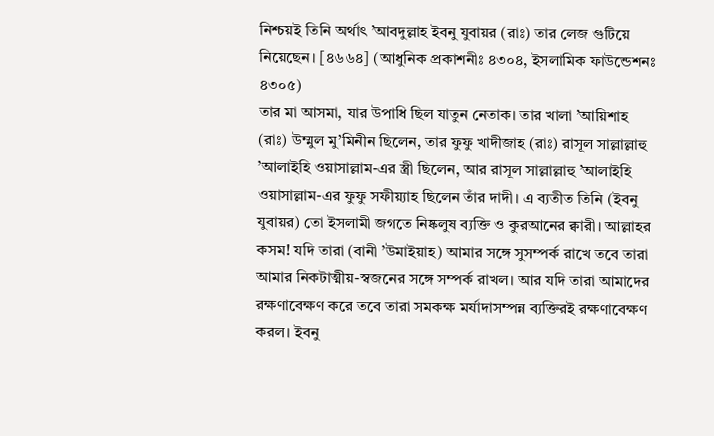নিশ্চয়ই তিনি অর্থাৎ ’আবদুল্লাহ ইবনু যুবায়র (রাঃ) তার লেজ গুটিয়ে নিয়েছেন। [৪৬৬৪] (আধুনিক প্রকাশনীঃ ৪৩০৪, ইসলামিক ফাউন্ডেশনঃ ৪৩০৫)
তার মা আসমা, যার উপাধি ছিল যাতুন নেতাক। তার খালা ’আয়িশাহ (রাঃ) উম্মুল মু’মিনীন ছিলেন, তার ফুফু খাদীজাহ (রাঃ) রাসূল সাল্লাল্লাহু ’আলাইহি ওয়াসাল্লাম-এর স্ত্রী ছিলেন, আর রাসূল সাল্লাল্লাহু ’আলাইহি ওয়াসাল্লাম-এর ফুফু সফীয়্যাহ ছিলেন তাঁর দাদী। এ ব্যতীত তিনি (ইবনু যুবায়র) তো ইসলামী জগতে নিষ্কলুষ ব্যক্তি ও কুরআনের ক্বারী। আল্লাহর কসম! যদি তারা (বানী ’উমাইয়াহ) আমার সঙ্গে সুসম্পর্ক রাখে তবে তারা আমার নিকটাত্মীয়-স্বজনের সঙ্গে সম্পর্ক রাখল। আর যদি তারা আমাদের রক্ষণাবেক্ষণ করে তবে তারা সমকক্ষ মর্যাদাসম্পন্ন ব্যক্তিরই রক্ষণাবেক্ষণ করল। ইবনু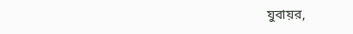যুবায়র,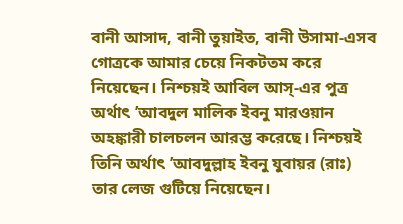বানী আসাদ, বানী তুয়াইত, বানী উসামা-এসব গোত্রকে আমার চেয়ে নিকটতম করে নিয়েছেন। নিশ্চয়ই আবিল আস্-এর পুত্র অর্থাৎ ’আবদুল মালিক ইবনু মারওয়ান অহঙ্কারী চালচলন আরম্ভ করেছে। নিশ্চয়ই তিনি অর্থাৎ ’আবদুল্লাহ ইবনু যুবায়র (রাঃ) তার লেজ গুটিয়ে নিয়েছেন।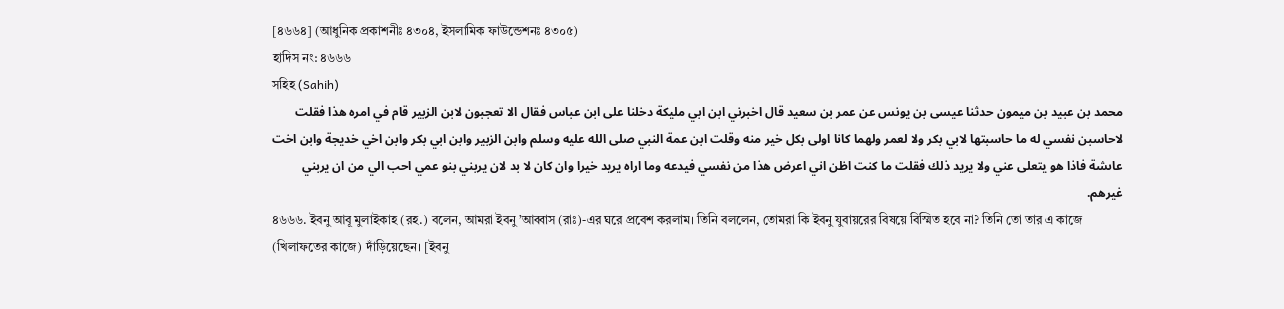[৪৬৬৪] (আধুনিক প্রকাশনীঃ ৪৩০৪, ইসলামিক ফাউন্ডেশনঃ ৪৩০৫)
হাদিস নং: ৪৬৬৬
সহিহ (Sahih)
محمد بن عبيد بن ميمون حدثنا عيسى بن يونس عن عمر بن سعيد قال اخبرني ابن ابي مليكة دخلنا على ابن عباس فقال الا تعجبون لابن الزبير قام في امره هذا فقلت لاحاسبن نفسي له ما حاسبتها لابي بكر ولا لعمر ولهما كانا اولى بكل خير منه وقلت ابن عمة النبي صلى الله عليه وسلم وابن الزبير وابن ابي بكر وابن اخي خديجة وابن اخت عاىشة فاذا هو يتعلى عني ولا يريد ذلك فقلت ما كنت اظن اني اعرض هذا من نفسي فيدعه وما اراه يريد خيرا وان كان لا بد لان يربني بنو عمي احب الي من ان يربني غيرهم.
৪৬৬৬. ইবনু আবূ মুলাইকাহ (রহ.) বলেন, আমরা ইবনু ’আব্বাস (রাঃ)-এর ঘরে প্রবেশ করলাম। তিনি বললেন, তোমরা কি ইবনু যুবায়রের বিষয়ে বিস্মিত হবে না? তিনি তো তার এ কাজে (খিলাফতের কাজে) দাঁড়িয়েছেন। [ইবনু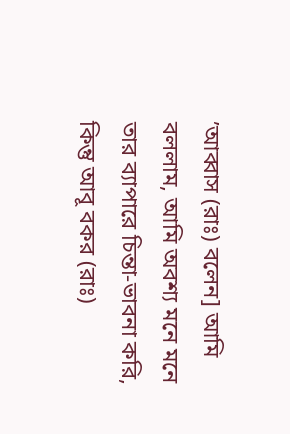’আব্বাস (রাঃ) বলেন] আমি বললাম, আমি অবশ্য মনে মনে তার ব্যাপারে চিন্তা-ভাবনা করি, কিন্তু আবূ বকর (রাঃ)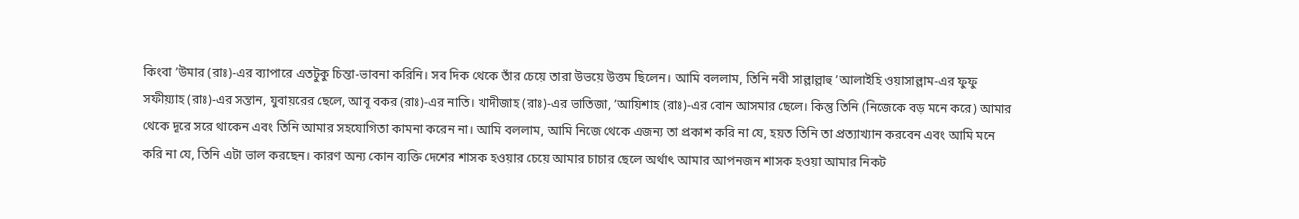কিংবা ’উমার (রাঃ)-এর ব্যাপারে এতটুকু চিন্তা-ভাবনা করিনি। সব দিক থেকে তাঁর চেয়ে তারা উভয়ে উত্তম ছিলেন। আমি বললাম, তিনি নবী সাল্লাল্লাহু ’আলাইহি ওয়াসাল্লাম-এর ফুফু সফীয়্যাহ (রাঃ)-এর সন্তান, যুবায়রের ছেলে, আবূ বকর (রাঃ)-এর নাতি। খাদীজাহ (রাঃ)-এর ভাতিজা, ’আয়িশাহ (রাঃ)-এর বোন আসমার ছেলে। কিন্তু তিনি (নিজেকে বড় মনে করে) আমার থেকে দূরে সরে থাকেন এবং তিনি আমার সহযোগিতা কামনা করেন না। আমি বললাম, আমি নিজে থেকে এজন্য তা প্রকাশ করি না যে, হয়ত তিনি তা প্রত্যাখ্যান করবেন এবং আমি মনে করি না যে, তিনি এটা ভাল করছেন। কারণ অন্য কোন ব্যক্তি দেশের শাসক হওয়ার চেয়ে আমার চাচার ছেলে অর্থাৎ আমার আপনজন শাসক হওয়া আমার নিকট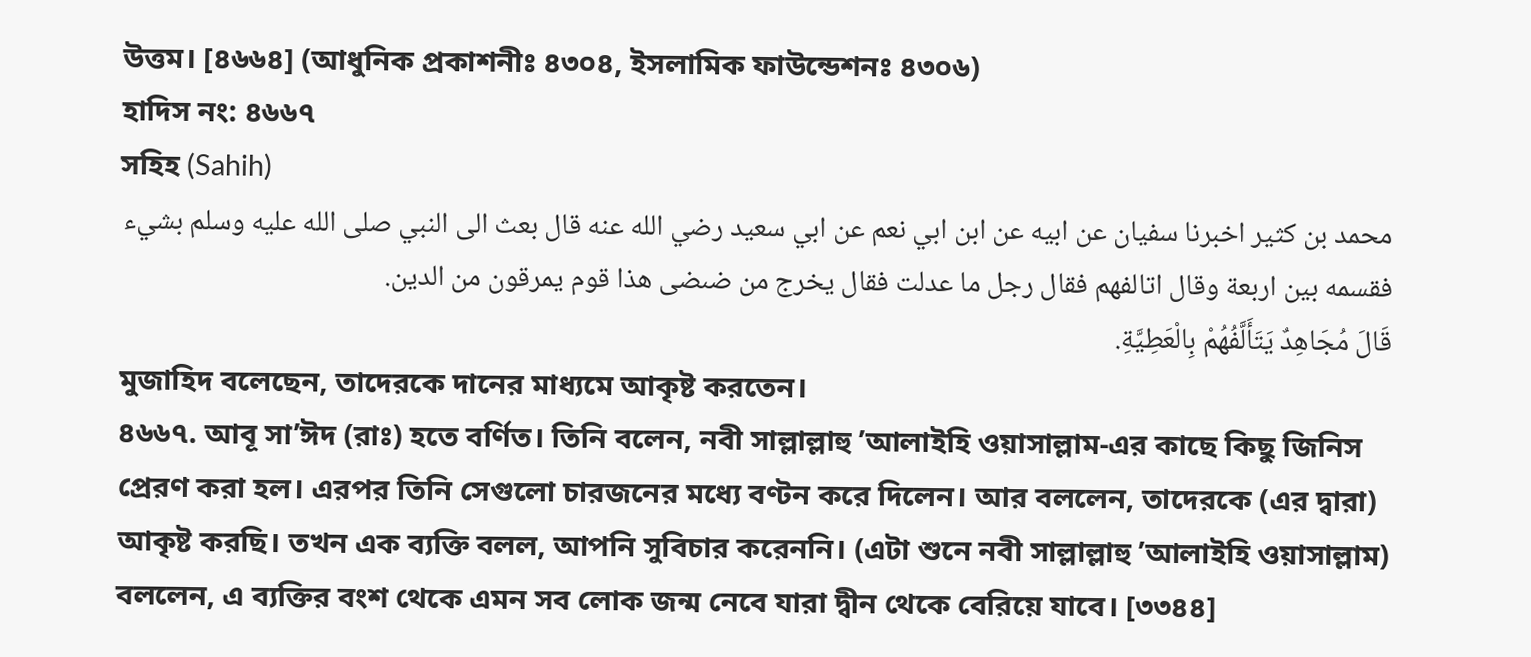উত্তম। [৪৬৬৪] (আধুনিক প্রকাশনীঃ ৪৩০৪, ইসলামিক ফাউন্ডেশনঃ ৪৩০৬)
হাদিস নং: ৪৬৬৭
সহিহ (Sahih)
محمد بن كثير اخبرنا سفيان عن ابيه عن ابن ابي نعم عن ابي سعيد رضي الله عنه قال بعث الى النبي صلى الله عليه وسلم بشيء فقسمه بين اربعة وقال اتالفهم فقال رجل ما عدلت فقال يخرج من ضىضى هذا قوم يمرقون من الدين.
قَالَ مُجَاهِدٌ يَتَأَلَّفُهُمْ بِالْعَطِيَّةِ.
মুজাহিদ বলেছেন, তাদেরকে দানের মাধ্যমে আকৃষ্ট করতেন।
৪৬৬৭. আবূ সা’ঈদ (রাঃ) হতে বর্ণিত। তিনি বলেন, নবী সাল্লাল্লাহু ’আলাইহি ওয়াসাল্লাম-এর কাছে কিছু জিনিস প্রেরণ করা হল। এরপর তিনি সেগুলো চারজনের মধ্যে বণ্টন করে দিলেন। আর বললেন, তাদেরকে (এর দ্বারা) আকৃষ্ট করছি। তখন এক ব্যক্তি বলল, আপনি সুবিচার করেননি। (এটা শুনে নবী সাল্লাল্লাহু ’আলাইহি ওয়াসাল্লাম) বললেন, এ ব্যক্তির বংশ থেকে এমন সব লোক জন্ম নেবে যারা দ্বীন থেকে বেরিয়ে যাবে। [৩৩৪৪]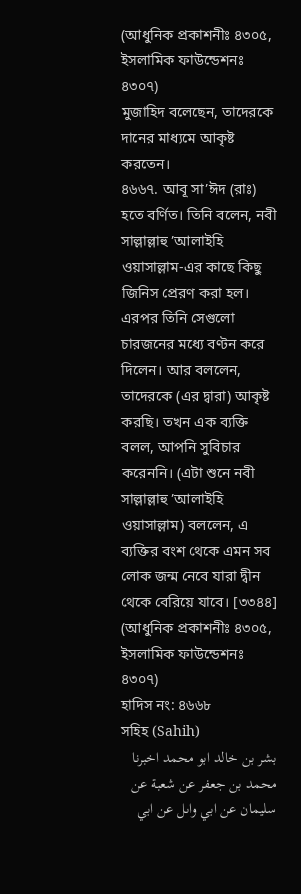(আধুনিক প্রকাশনীঃ ৪৩০৫, ইসলামিক ফাউন্ডেশনঃ ৪৩০৭)
মুজাহিদ বলেছেন, তাদেরকে দানের মাধ্যমে আকৃষ্ট করতেন।
৪৬৬৭. আবূ সা’ঈদ (রাঃ) হতে বর্ণিত। তিনি বলেন, নবী সাল্লাল্লাহু ’আলাইহি ওয়াসাল্লাম-এর কাছে কিছু জিনিস প্রেরণ করা হল। এরপর তিনি সেগুলো চারজনের মধ্যে বণ্টন করে দিলেন। আর বললেন, তাদেরকে (এর দ্বারা) আকৃষ্ট করছি। তখন এক ব্যক্তি বলল, আপনি সুবিচার করেননি। (এটা শুনে নবী সাল্লাল্লাহু ’আলাইহি ওয়াসাল্লাম) বললেন, এ ব্যক্তির বংশ থেকে এমন সব লোক জন্ম নেবে যারা দ্বীন থেকে বেরিয়ে যাবে। [৩৩৪৪] (আধুনিক প্রকাশনীঃ ৪৩০৫, ইসলামিক ফাউন্ডেশনঃ ৪৩০৭)
হাদিস নং: ৪৬৬৮
সহিহ (Sahih)
بشر بن خالد ابو محمد اخبرنا محمد بن جعفر عن شعبة عن سليمان عن ابي واىل عن ابي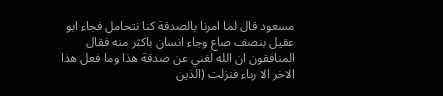مسعود قال لما امرنا بالصدقة كنا نتحامل فجاء ابو عقيل بنصف صاع وجاء انسان باكثر منه فقال المنافقون ان الله لغني عن صدقة هذا وما فعل هذا الاخر الا رىاء فنزلت (الذين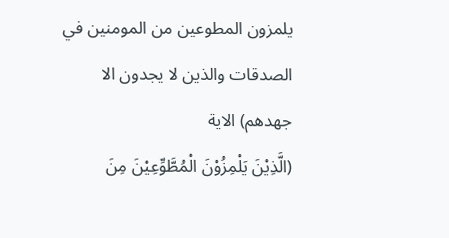يلمزون المطوعين من المومنين في الصدقات والذين لا يجدون الا جهدهم) الاية
(الَّذِيْنَ يَلْمِزُوْنَ الْمُطَّوِّعِيْنَ مِنَ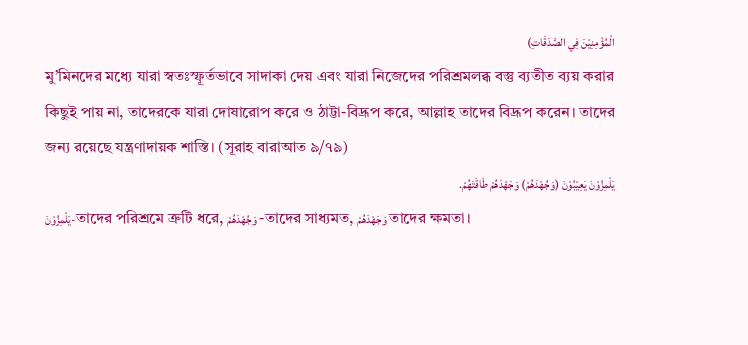الْمُؤْمِنِيْنَ فِي الصَّدَقَاتِ)
মু’মিনদের মধ্যে যারা স্বতঃস্ফূর্তভাবে সাদাকা দেয় এবং যারা নিজেদের পরিশ্রমলব্ধ বস্তু ব্যতীত ব্যয় করার কিছুই পায় না, তাদেরকে যারা দোষারোপ করে ও ঠাট্টা-বিদ্রূপ করে, আল্লাহ তাদের বিদ্রূপ করেন। তাদের জন্য রয়েছে যন্ত্রণাদায়ক শাস্তি। (সূরাহ বারাআত ৯/৭৯)
يَلْمِزُوْنَ يَعِيْبُوْنَ (وَجُهْدَهُمْ) وَجَهْدَهُمْ طَاقَتَهُمْ.
يَلْمِزُوْنَ-তাদের পরিশ্রমে ত্রুটি ধরে, وَجُهْدَهُمْ -তাদের সাধ্যমত, وَجَهْدَهُمْ তাদের ক্ষমতা।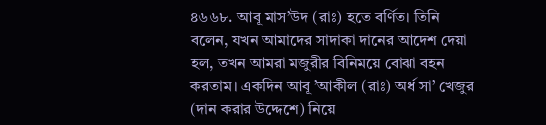৪৬৬৮. আবূ মাস’উদ (রাঃ) হতে বর্ণিত। তিনি বলেন, যখন আমাদের সাদাকা দানের আদেশ দেয়া হল, তখন আমরা মজুরীর বিনিময়ে বোঝা বহন করতাম। একদিন আবূ ’আকীল (রাঃ) অর্ধ সা’ খেজুর (দান করার উদ্দেশে) নিয়ে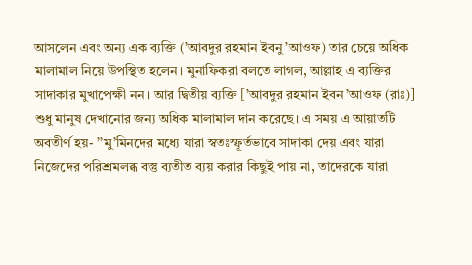আসলেন এবং অন্য এক ব্যক্তি (’আবদুর রহমান ইবনু ’আওফ) তার চেয়ে অধিক মালামাল নিয়ে উপস্থিত হলেন। মুনাফিকরা বলতে লাগল, আল্লাহ এ ব্যক্তির সাদাকার মুখাপেক্ষী নন। আর দ্বিতীয় ব্যক্তি [’আবদুর রহমান ইবন ’আওফ (রাঃ)] শুধু মানুষ দেখানোর জন্য অধিক মালামাল দান করেছে। এ সময় এ আয়াতটি অবতীর্ণ হয়- ’’মু’মিনদের মধ্যে যারা স্বতঃস্ফূর্তভাবে সাদাকা দেয় এবং যারা নিজেদের পরিশ্রমলব্ধ বস্তু ব্যতীত ব্যয় করার কিছুই পায় না, তাদেরকে যারা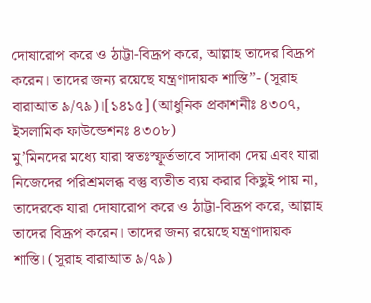দোষারোপ করে ও ঠাট্টা-বিদ্রূপ করে, আল্লাহ তাদের বিদ্রূপ করেন। তাদের জন্য রয়েছে যন্ত্রণাদায়ক শাস্তি’’- (সূরাহ বারাআত ৯/৭৯)।[১৪১৫] (আধুনিক প্রকাশনীঃ ৪৩০৭, ইসলামিক ফাউন্ডেশনঃ ৪৩০৮)
মু’মিনদের মধ্যে যারা স্বতঃস্ফূর্তভাবে সাদাকা দেয় এবং যারা নিজেদের পরিশ্রমলব্ধ বস্তু ব্যতীত ব্যয় করার কিছুই পায় না, তাদেরকে যারা দোষারোপ করে ও ঠাট্টা-বিদ্রূপ করে, আল্লাহ তাদের বিদ্রূপ করেন। তাদের জন্য রয়েছে যন্ত্রণাদায়ক শাস্তি। (সূরাহ বারাআত ৯/৭৯)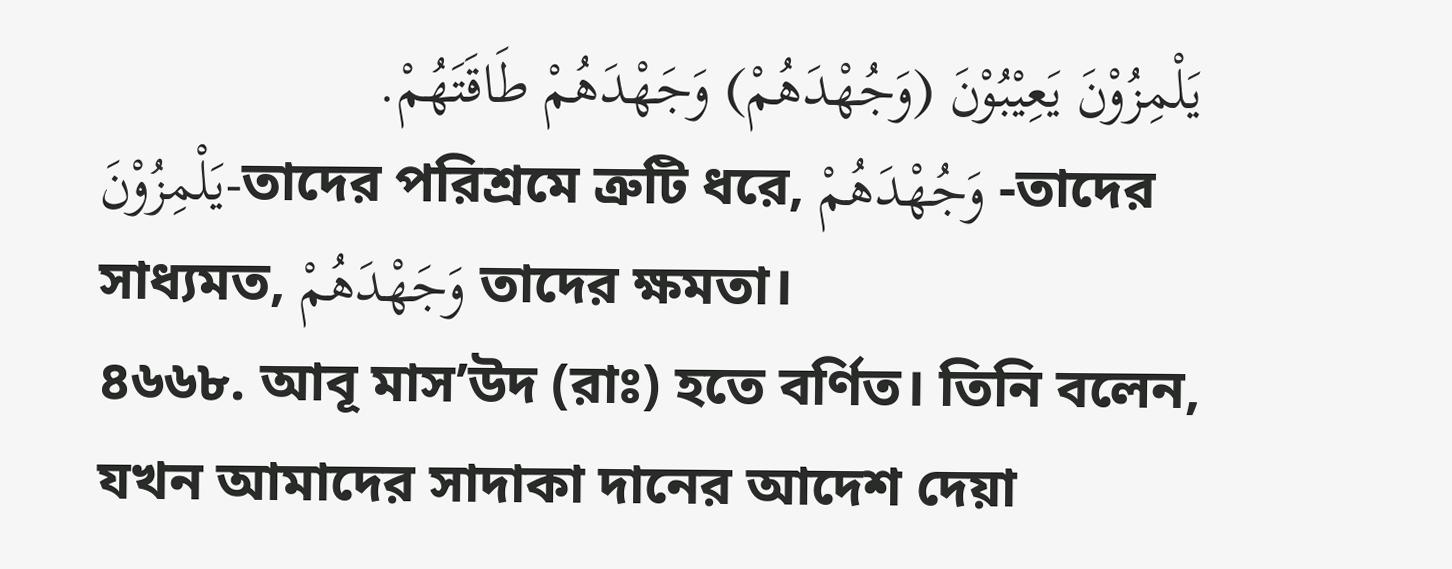يَلْمِزُوْنَ يَعِيْبُوْنَ (وَجُهْدَهُمْ) وَجَهْدَهُمْ طَاقَتَهُمْ.
يَلْمِزُوْنَ-তাদের পরিশ্রমে ত্রুটি ধরে, وَجُهْدَهُمْ -তাদের সাধ্যমত, وَجَهْدَهُمْ তাদের ক্ষমতা।
৪৬৬৮. আবূ মাস’উদ (রাঃ) হতে বর্ণিত। তিনি বলেন, যখন আমাদের সাদাকা দানের আদেশ দেয়া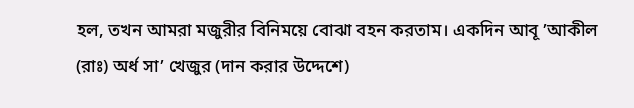হল, তখন আমরা মজুরীর বিনিময়ে বোঝা বহন করতাম। একদিন আবূ ’আকীল (রাঃ) অর্ধ সা’ খেজুর (দান করার উদ্দেশে)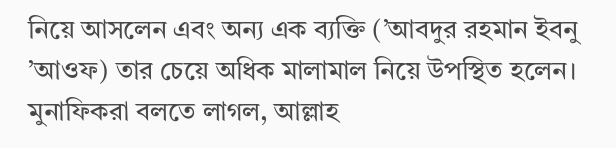নিয়ে আসলেন এবং অন্য এক ব্যক্তি (’আবদুর রহমান ইবনু ’আওফ) তার চেয়ে অধিক মালামাল নিয়ে উপস্থিত হলেন। মুনাফিকরা বলতে লাগল, আল্লাহ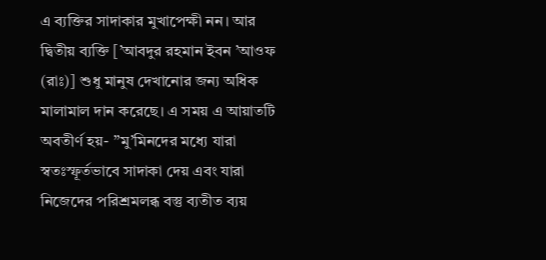এ ব্যক্তির সাদাকার মুখাপেক্ষী নন। আর দ্বিতীয় ব্যক্তি [’আবদুর রহমান ইবন ’আওফ (রাঃ)] শুধু মানুষ দেখানোর জন্য অধিক মালামাল দান করেছে। এ সময় এ আয়াতটি অবতীর্ণ হয়- ’’মু’মিনদের মধ্যে যারা স্বতঃস্ফূর্তভাবে সাদাকা দেয় এবং যারা নিজেদের পরিশ্রমলব্ধ বস্তু ব্যতীত ব্যয়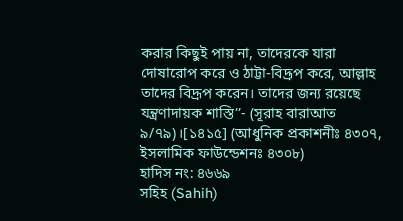করার কিছুই পায় না, তাদেরকে যারা দোষারোপ করে ও ঠাট্টা-বিদ্রূপ করে, আল্লাহ তাদের বিদ্রূপ করেন। তাদের জন্য রয়েছে যন্ত্রণাদায়ক শাস্তি’’- (সূরাহ বারাআত ৯/৭৯)।[১৪১৫] (আধুনিক প্রকাশনীঃ ৪৩০৭, ইসলামিক ফাউন্ডেশনঃ ৪৩০৮)
হাদিস নং: ৪৬৬৯
সহিহ (Sahih)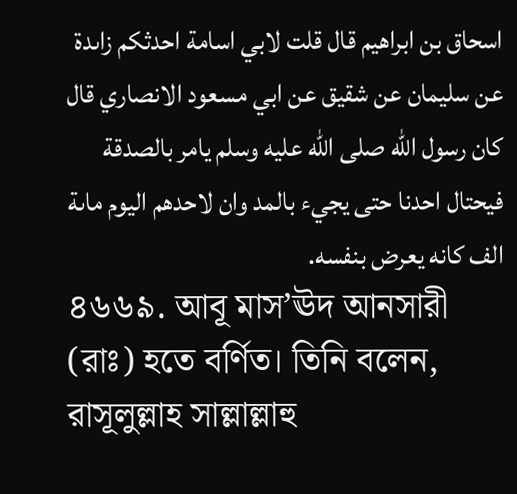اسحاق بن ابراهيم قال قلت لابي اسامة احدثكم زاىدة عن سليمان عن شقيق عن ابي مسعود الانصاري قال كان رسول الله صلى الله عليه وسلم يامر بالصدقة فيحتال احدنا حتى يجيء بالمد وان لاحدهم اليوم ماىة الف كانه يعرض بنفسه.
৪৬৬৯. আবূ মাস’ঊদ আনসারী (রাঃ) হতে বর্ণিত। তিনি বলেন, রাসূলুল্লাহ সাল্লাল্লাহু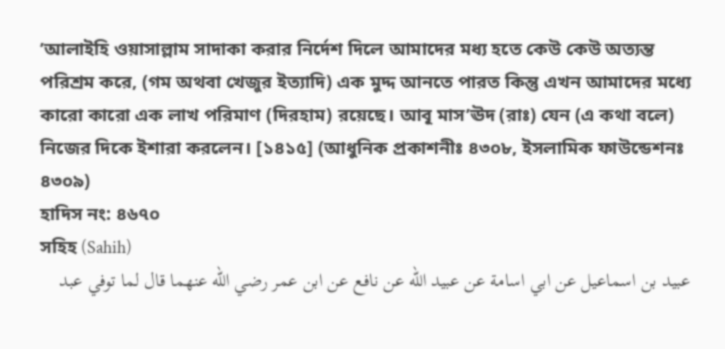’আলাইহি ওয়াসাল্লাম সাদাকা করার নির্দেশ দিলে আমাদের মধ্য হতে কেউ কেউ অত্যন্ত পরিশ্রম করে, (গম অথবা খেজুর ইত্যাদি) এক মুদ্দ আনতে পারত কিন্তু এখন আমাদের মধ্যে কারো কারো এক লাখ পরিমাণ (দিরহাম) রয়েছে। আবূ মাস’ঊদ (রাঃ) যেন (এ কথা বলে) নিজের দিকে ইশারা করলেন। [১৪১৫] (আধুনিক প্রকাশনীঃ ৪৩০৮, ইসলামিক ফাউন্ডেশনঃ ৪৩০৯)
হাদিস নং: ৪৬৭০
সহিহ (Sahih)
عبيد بن اسماعيل عن ابي اسامة عن عبيد الله عن نافع عن ابن عمر رضي الله عنهما قال لما توفي عبد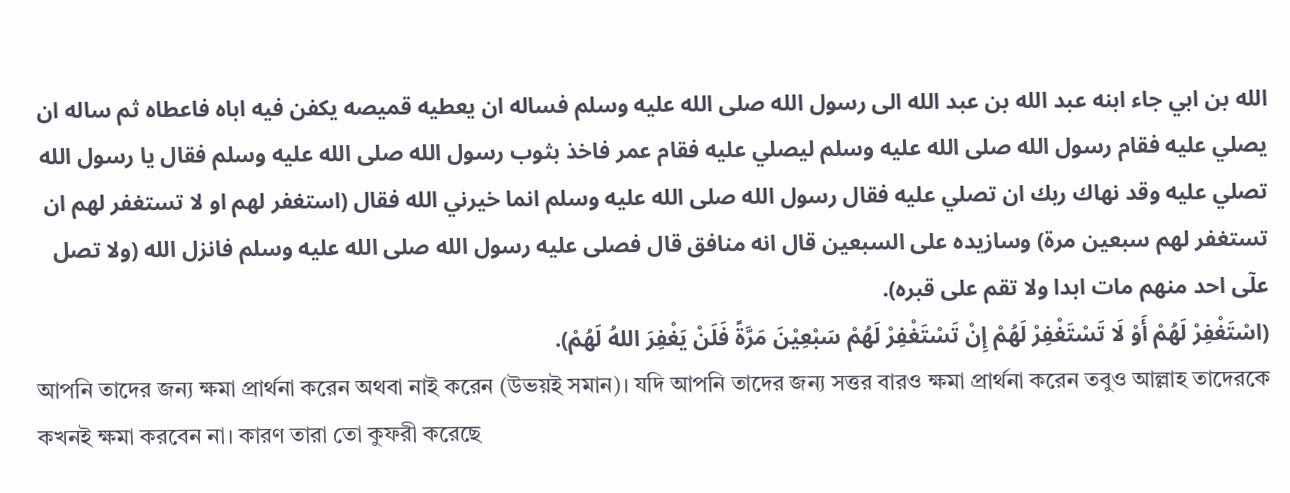الله بن ابي جاء ابنه عبد الله بن عبد الله الى رسول الله صلى الله عليه وسلم فساله ان يعطيه قميصه يكفن فيه اباه فاعطاه ثم ساله ان يصلي عليه فقام رسول الله صلى الله عليه وسلم ليصلي عليه فقام عمر فاخذ بثوب رسول الله صلى الله عليه وسلم فقال يا رسول الله تصلي عليه وقد نهاك ربك ان تصلي عليه فقال رسول الله صلى الله عليه وسلم انما خيرني الله فقال (استغفر لهم او لا تستغفر لهم ان تستغفر لهم سبعين مرة) وسازيده على السبعين قال انه منافق قال فصلى عليه رسول الله صلى الله عليه وسلم فانزل الله (ولا تصل علٓى احد منهم مات ابدا ولا تقم على قبره).
(اسْتَغْفِرْ لَهُمْ أَوْ لَا تَسْتَغْفِرْ لَهُمْ إِنْ تَسْتَغْفِرْ لَهُمْ سَبْعِيْنَ مَرَّةً فَلَنْ يَغْفِرَ اللهُ لَهُمْ).
আপনি তাদের জন্য ক্ষমা প্রার্থনা করেন অথবা নাই করেন (উভয়ই সমান)। যদি আপনি তাদের জন্য সত্তর বারও ক্ষমা প্রার্থনা করেন তবুও আল্লাহ তাদেরকে কখনই ক্ষমা করবেন না। কারণ তারা তো কুফরী করেছে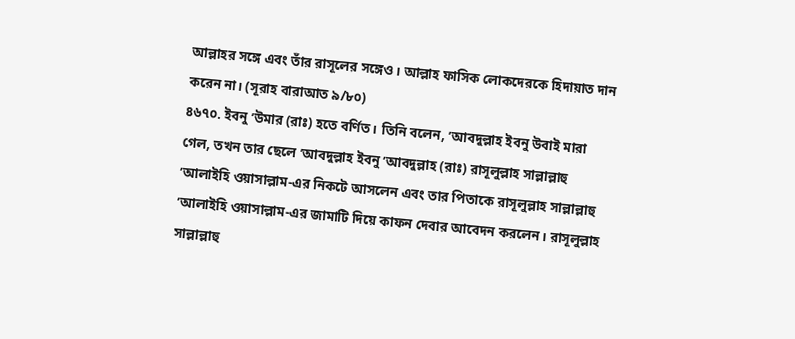আল্লাহর সঙ্গে এবং তাঁর রাসূলের সঙ্গেও। আল্লাহ ফাসিক লোকদেরকে হিদায়াত দান করেন না। (সূরাহ বারাআত ৯/৮০)
৪৬৭০. ইবনু ’উমার (রাঃ) হতে বর্ণিত। তিনি বলেন, ’আবদুল্লাহ ইবনু উবাই মারা গেল, তখন তার ছেলে ’আবদুল্লাহ ইবনু ’আবদুল্লাহ (রাঃ) রাসূলুল্লাহ সাল্লাল্লাহু ’আলাইহি ওয়াসাল্লাম-এর নিকটে আসলেন এবং তার পিতাকে রাসূলুল্লাহ সাল্লাল্লাহু ’আলাইহি ওয়াসাল্লাম-এর জামাটি দিয়ে কাফন দেবার আবেদন করলেন। রাসূলুল্লাহ সাল্লাল্লাহু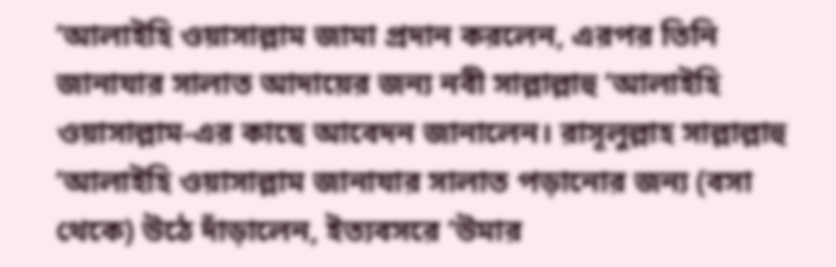’আলাইহি ওয়াসাল্লাম জামা প্রদান করলেন, এরপর তিনি জানাযার সালাত আদায়ের জন্য নবী সাল্লাল্লাহু ’আলাইহি ওয়াসাল্লাম-এর কাছে আবেদন জানালেন। রাসূলুল্লাহ সাল্লাল্লাহু ’আলাইহি ওয়াসাল্লাম জানাযার সালাত পড়ানোর জন্য (বসা থেকে) উঠে দাঁড়ালেন, ইত্যবসরে ’উমার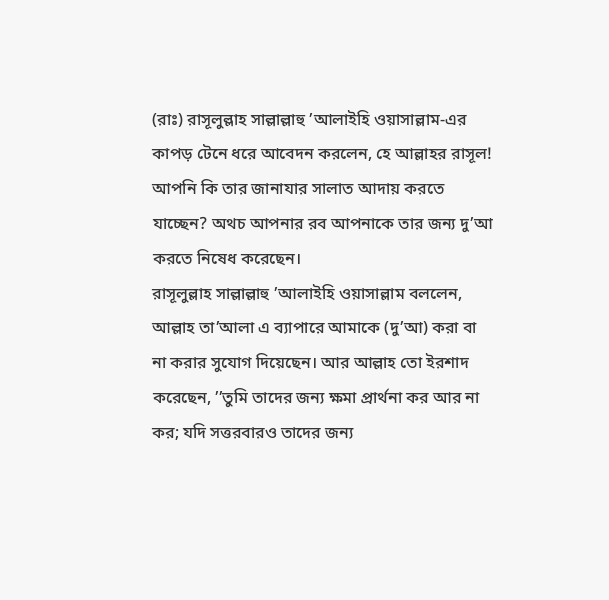(রাঃ) রাসূলুল্লাহ সাল্লাল্লাহু ’আলাইহি ওয়াসাল্লাম-এর কাপড় টেনে ধরে আবেদন করলেন, হে আল্লাহর রাসূল! আপনি কি তার জানাযার সালাত আদায় করতে যাচ্ছেন? অথচ আপনার রব আপনাকে তার জন্য দু’আ করতে নিষেধ করেছেন।
রাসূলুল্লাহ সাল্লাল্লাহু ’আলাইহি ওয়াসাল্লাম বললেন, আল্লাহ তা’আলা এ ব্যাপারে আমাকে (দু’আ) করা বা না করার সুযোগ দিয়েছেন। আর আল্লাহ তো ইরশাদ করেছেন, ’’তুমি তাদের জন্য ক্ষমা প্রার্থনা কর আর না কর; যদি সত্তরবারও তাদের জন্য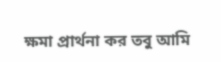ক্ষমা প্রার্থনা কর তবু আমি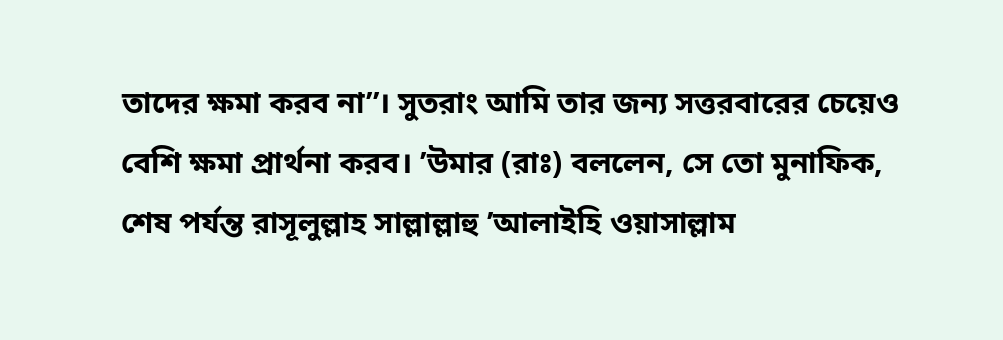তাদের ক্ষমা করব না’’। সুতরাং আমি তার জন্য সত্তরবারের চেয়েও বেশি ক্ষমা প্রার্থনা করব। ’উমার (রাঃ) বললেন, সে তো মুনাফিক, শেষ পর্যন্ত রাসূলুল্লাহ সাল্লাল্লাহু ’আলাইহি ওয়াসাল্লাম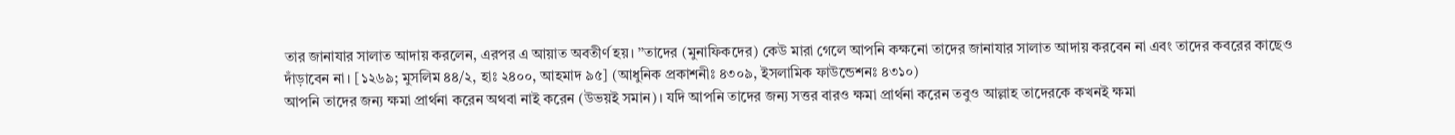তার জানাযার সালাত আদায় করলেন, এরপর এ আয়াত অবতীর্ণ হয়। ’’তাদের (মুনাফিকদের) কেউ মারা গেলে আপনি কক্ষনো তাদের জানাযার সালাত আদায় করবেন না এবং তাদের কবরের কাছেও দাঁড়াবেন না। [১২৬৯; মুসলিম ৪৪/২, হাঃ ২৪০০, আহমাদ ৯৫] (আধুনিক প্রকাশনীঃ ৪৩০৯, ইসলামিক ফাউন্ডেশনঃ ৪৩১০)
আপনি তাদের জন্য ক্ষমা প্রার্থনা করেন অথবা নাই করেন (উভয়ই সমান)। যদি আপনি তাদের জন্য সত্তর বারও ক্ষমা প্রার্থনা করেন তবুও আল্লাহ তাদেরকে কখনই ক্ষমা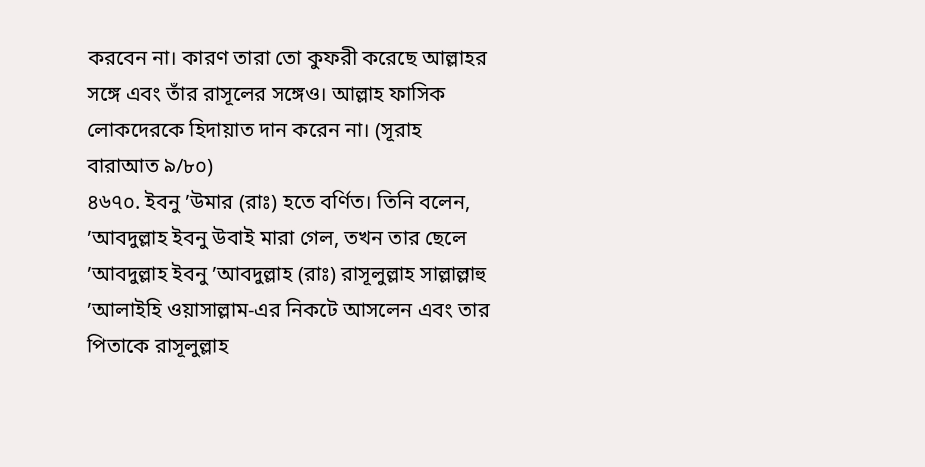করবেন না। কারণ তারা তো কুফরী করেছে আল্লাহর সঙ্গে এবং তাঁর রাসূলের সঙ্গেও। আল্লাহ ফাসিক লোকদেরকে হিদায়াত দান করেন না। (সূরাহ বারাআত ৯/৮০)
৪৬৭০. ইবনু ’উমার (রাঃ) হতে বর্ণিত। তিনি বলেন, ’আবদুল্লাহ ইবনু উবাই মারা গেল, তখন তার ছেলে ’আবদুল্লাহ ইবনু ’আবদুল্লাহ (রাঃ) রাসূলুল্লাহ সাল্লাল্লাহু ’আলাইহি ওয়াসাল্লাম-এর নিকটে আসলেন এবং তার পিতাকে রাসূলুল্লাহ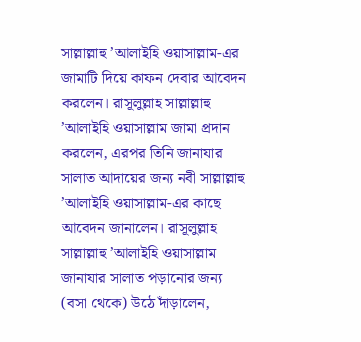সাল্লাল্লাহু ’আলাইহি ওয়াসাল্লাম-এর জামাটি দিয়ে কাফন দেবার আবেদন করলেন। রাসূলুল্লাহ সাল্লাল্লাহু ’আলাইহি ওয়াসাল্লাম জামা প্রদান করলেন, এরপর তিনি জানাযার সালাত আদায়ের জন্য নবী সাল্লাল্লাহু ’আলাইহি ওয়াসাল্লাম-এর কাছে আবেদন জানালেন। রাসূলুল্লাহ সাল্লাল্লাহু ’আলাইহি ওয়াসাল্লাম জানাযার সালাত পড়ানোর জন্য (বসা থেকে) উঠে দাঁড়ালেন,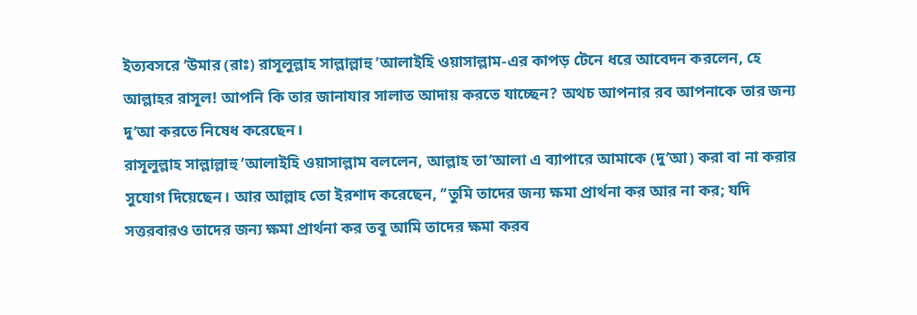ইত্যবসরে ’উমার (রাঃ) রাসূলুল্লাহ সাল্লাল্লাহু ’আলাইহি ওয়াসাল্লাম-এর কাপড় টেনে ধরে আবেদন করলেন, হে আল্লাহর রাসূল! আপনি কি তার জানাযার সালাত আদায় করতে যাচ্ছেন? অথচ আপনার রব আপনাকে তার জন্য দু’আ করতে নিষেধ করেছেন।
রাসূলুল্লাহ সাল্লাল্লাহু ’আলাইহি ওয়াসাল্লাম বললেন, আল্লাহ তা’আলা এ ব্যাপারে আমাকে (দু’আ) করা বা না করার সুযোগ দিয়েছেন। আর আল্লাহ তো ইরশাদ করেছেন, ’’তুমি তাদের জন্য ক্ষমা প্রার্থনা কর আর না কর; যদি সত্তরবারও তাদের জন্য ক্ষমা প্রার্থনা কর তবু আমি তাদের ক্ষমা করব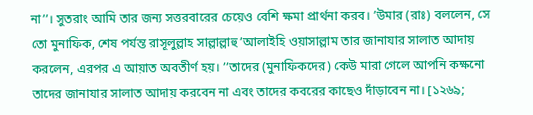না’’। সুতরাং আমি তার জন্য সত্তরবারের চেয়েও বেশি ক্ষমা প্রার্থনা করব। ’উমার (রাঃ) বললেন, সে তো মুনাফিক, শেষ পর্যন্ত রাসূলুল্লাহ সাল্লাল্লাহু ’আলাইহি ওয়াসাল্লাম তার জানাযার সালাত আদায় করলেন, এরপর এ আয়াত অবতীর্ণ হয়। ’’তাদের (মুনাফিকদের) কেউ মারা গেলে আপনি কক্ষনো তাদের জানাযার সালাত আদায় করবেন না এবং তাদের কবরের কাছেও দাঁড়াবেন না। [১২৬৯;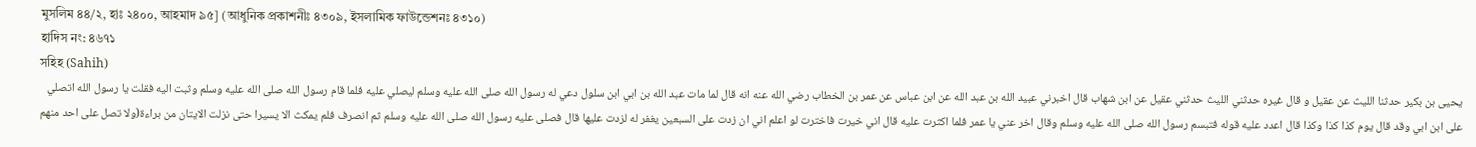মুসলিম ৪৪/২, হাঃ ২৪০০, আহমাদ ৯৫] (আধুনিক প্রকাশনীঃ ৪৩০৯, ইসলামিক ফাউন্ডেশনঃ ৪৩১০)
হাদিস নং: ৪৬৭১
সহিহ (Sahih)
يحيى بن بكير حدثنا الليث عن عقيل و قال غيره حدثني الليث حدثني عقيل عن ابن شهاب قال اخبرني عبيد الله بن عبد الله عن ابن عباس عن عمر بن الخطاب رضي الله عنه انه قال لما مات عبد الله بن ابي ابن سلول دعي له رسول الله صلى الله عليه وسلم ليصلي عليه فلما قام رسول الله صلى الله عليه وسلم وثبت اليه فقلت يا رسول الله اتصلي على ابن ابي وقد قال يوم كذا كذا وكذا قال اعدد عليه قوله فتبسم رسول الله صلى الله عليه وسلم وقال اخر عني يا عمر فلما اكثرت عليه قال اني خيرت فاخترت لو اعلم اني ان زدت على السبعين يغفر له لزدت عليها قال فصلى عليه رسول الله صلى الله عليه وسلم ثم انصرف فلم يمكث الا يسيرا حتى نزلت الايتان من براءة(ولا تصل على احد منهم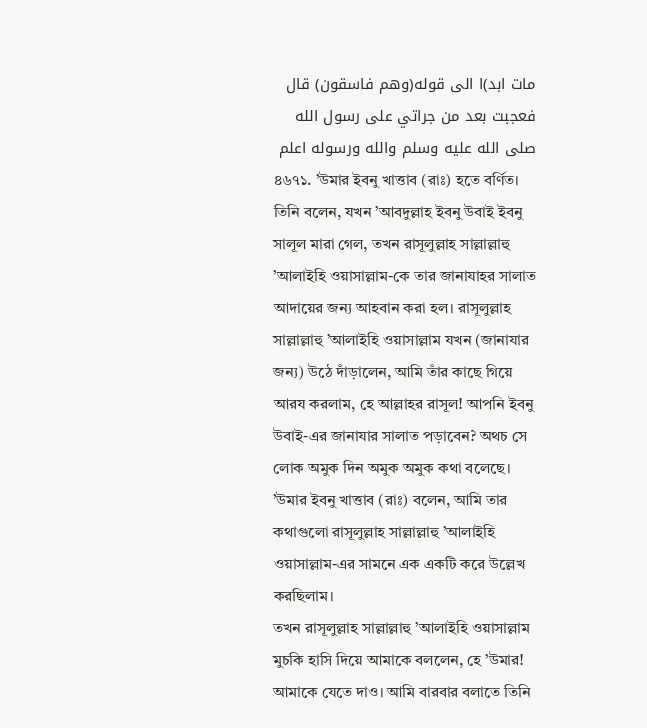مات ابد)ا الى قوله(وهم فاسقون) قال فعجبت بعد من جراتي على رسول الله صلى الله عليه وسلم والله ورسوله اعلم
৪৬৭১. ’উমার ইবনু খাত্তাব (রাঃ) হতে বর্ণিত। তিনি বলেন, যখন ’আবদুল্লাহ ইবনু উবাই ইবনু সালূল মারা গেল, তখন রাসূলুল্লাহ সাল্লাল্লাহু ’আলাইহি ওয়াসাল্লাম-কে তার জানাযাহর সালাত আদায়ের জন্য আহবান করা হল। রাসূলুল্লাহ সাল্লাল্লাহু ’আলাইহি ওয়াসাল্লাম যখন (জানাযার জন্য) উঠে দাঁড়ালেন, আমি তাঁর কাছে গিয়ে আরয করলাম, হে আল্লাহর রাসূল! আপনি ইবনু উবাই-এর জানাযার সালাত পড়াবেন? অথচ সে লোক অমুক দিন অমুক অমুক কথা বলেছে। ’উমার ইবনু খাত্তাব (রাঃ) বলেন, আমি তার কথাগুলো রাসূলুল্লাহ সাল্লাল্লাহু ’আলাইহি ওয়াসাল্লাম-এর সামনে এক একটি করে উল্লেখ করছিলাম।
তখন রাসূলুল্লাহ সাল্লাল্লাহু ’আলাইহি ওয়াসাল্লাম মুচকি হাসি দিয়ে আমাকে বললেন, হে ’উমার! আমাকে যেতে দাও। আমি বারবার বলাতে তিনি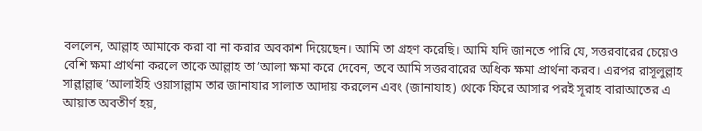বললেন, আল্লাহ আমাকে করা বা না করার অবকাশ দিয়েছেন। আমি তা গ্রহণ করেছি। আমি যদি জানতে পারি যে, সত্তরবারের চেয়েও বেশি ক্ষমা প্রার্থনা করলে তাকে আল্লাহ তা’আলা ক্ষমা করে দেবেন, তবে আমি সত্তরবারের অধিক ক্ষমা প্রার্থনা করব। এরপর রাসূলুল্লাহ সাল্লাল্লাহু ’আলাইহি ওয়াসাল্লাম তার জানাযার সালাত আদায় করলেন এবং (জানাযাহ) থেকে ফিরে আসার পরই সূরাহ বারাআতের এ আয়াত অবতীর্ণ হয়,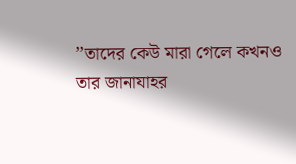’’তাদের কেউ মারা গেলে কখনও তার জানাযাহর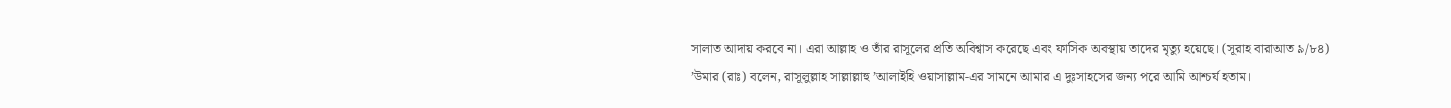সালাত আদায় করবে না। এরা আল্লাহ ও তাঁর রাসূলের প্রতি অবিশ্বাস করেছে এবং ফাসিক অবস্থায় তাদের মৃত্যু হয়েছে। (সূরাহ বারাআত ৯/৮৪)
’উমার (রাঃ) বলেন, রাসূলুল্লাহ সাল্লাল্লাহু ’আলাইহি ওয়াসাল্লাম-এর সামনে আমার এ দুঃসাহসের জন্য পরে আমি আশ্চর্য হতাম।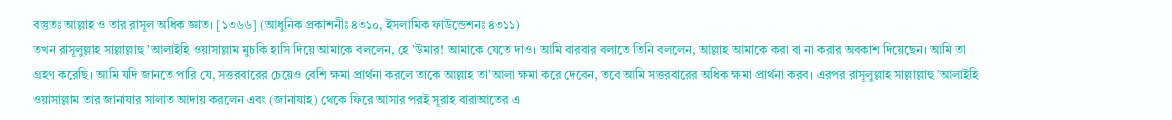বস্তুতঃ আল্লাহ ও তার রাসূল অধিক জ্ঞাত। [১৩৬৬] (আধুনিক প্রকাশনীঃ ৪৩১০, ইসলামিক ফাউন্ডেশনঃ ৪৩১১)
তখন রাসূলুল্লাহ সাল্লাল্লাহু ’আলাইহি ওয়াসাল্লাম মুচকি হাসি দিয়ে আমাকে বললেন, হে ’উমার! আমাকে যেতে দাও। আমি বারবার বলাতে তিনি বললেন, আল্লাহ আমাকে করা বা না করার অবকাশ দিয়েছেন। আমি তা গ্রহণ করেছি। আমি যদি জানতে পারি যে, সত্তরবারের চেয়েও বেশি ক্ষমা প্রার্থনা করলে তাকে আল্লাহ তা’আলা ক্ষমা করে দেবেন, তবে আমি সত্তরবারের অধিক ক্ষমা প্রার্থনা করব। এরপর রাসূলুল্লাহ সাল্লাল্লাহু ’আলাইহি ওয়াসাল্লাম তার জানাযার সালাত আদায় করলেন এবং (জানাযাহ) থেকে ফিরে আসার পরই সূরাহ বারাআতের এ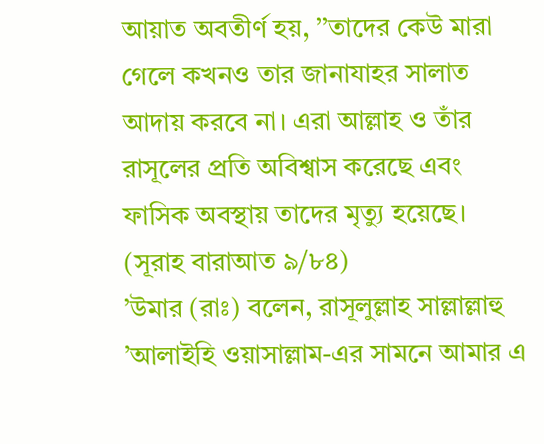আয়াত অবতীর্ণ হয়, ’’তাদের কেউ মারা গেলে কখনও তার জানাযাহর সালাত আদায় করবে না। এরা আল্লাহ ও তাঁর রাসূলের প্রতি অবিশ্বাস করেছে এবং ফাসিক অবস্থায় তাদের মৃত্যু হয়েছে। (সূরাহ বারাআত ৯/৮৪)
’উমার (রাঃ) বলেন, রাসূলুল্লাহ সাল্লাল্লাহু ’আলাইহি ওয়াসাল্লাম-এর সামনে আমার এ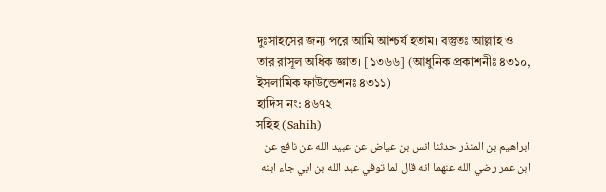দুঃসাহসের জন্য পরে আমি আশ্চর্য হতাম। বস্তুতঃ আল্লাহ ও তার রাসূল অধিক জ্ঞাত। [১৩৬৬] (আধুনিক প্রকাশনীঃ ৪৩১০, ইসলামিক ফাউন্ডেশনঃ ৪৩১১)
হাদিস নং: ৪৬৭২
সহিহ (Sahih)
ابراهيم بن المنذر حدثنا انس بن عياض عن عبيد الله عن نافع عن ابن عمر رضي الله عنهما انه قال لما توفي عبد الله بن ابي جاء ابنه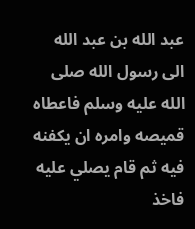عبد الله بن عبد الله الى رسول الله صلى الله عليه وسلم فاعطاه قميصه وامره ان يكفنه فيه ثم قام يصلي عليه فاخذ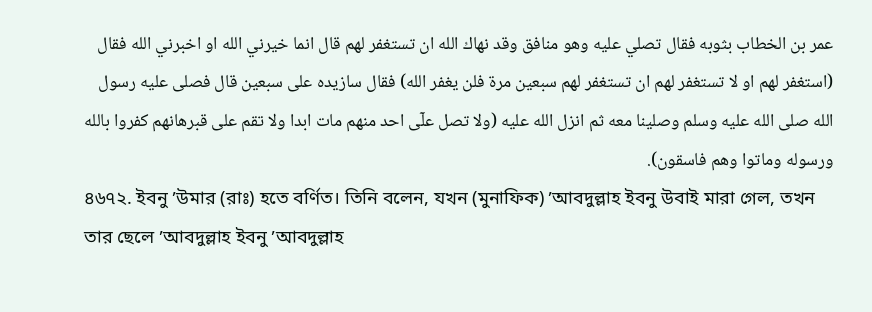عمر بن الخطاب بثوبه فقال تصلي عليه وهو منافق وقد نهاك الله ان تستغفر لهم قال انما خيرني الله او اخبرني الله فقال (استغفر لهم او لا تستغفر لهم ان تستغفر لهم سبعين مرة فلن يغفر الله) فقال سازيده على سبعين قال فصلى عليه رسول الله صلى الله عليه وسلم وصلينا معه ثم انزل الله عليه (ولا تصل علٓى احد منهم مات ابدا ولا تقم على قبرهانهم كفروا بالله ورسوله وماتوا وهم فاسقون).
৪৬৭২. ইবনু ’উমার (রাঃ) হতে বর্ণিত। তিনি বলেন, যখন (মুনাফিক) ’আবদুল্লাহ ইবনু উবাই মারা গেল, তখন তার ছেলে ’আবদুল্লাহ ইবনু ’আবদুল্লাহ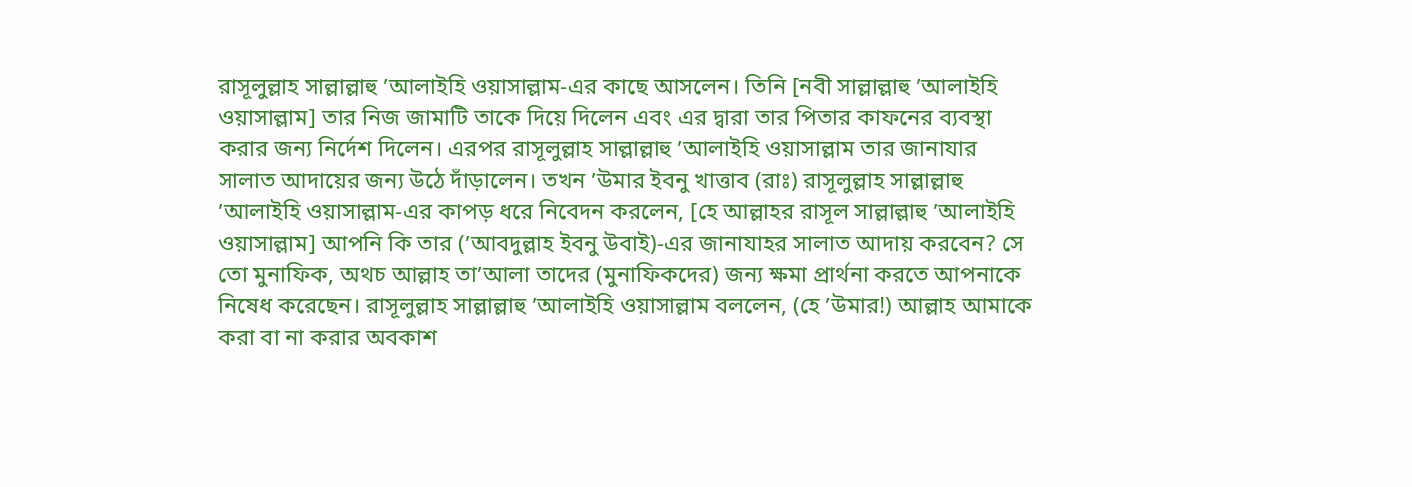রাসূলুল্লাহ সাল্লাল্লাহু ’আলাইহি ওয়াসাল্লাম-এর কাছে আসলেন। তিনি [নবী সাল্লাল্লাহু ’আলাইহি ওয়াসাল্লাম] তার নিজ জামাটি তাকে দিয়ে দিলেন এবং এর দ্বারা তার পিতার কাফনের ব্যবস্থা করার জন্য নির্দেশ দিলেন। এরপর রাসূলুল্লাহ সাল্লাল্লাহু ’আলাইহি ওয়াসাল্লাম তার জানাযার সালাত আদায়ের জন্য উঠে দাঁড়ালেন। তখন ’উমার ইবনু খাত্তাব (রাঃ) রাসূলুল্লাহ সাল্লাল্লাহু ’আলাইহি ওয়াসাল্লাম-এর কাপড় ধরে নিবেদন করলেন, [হে আল্লাহর রাসূল সাল্লাল্লাহু ’আলাইহি ওয়াসাল্লাম] আপনি কি তার (’আবদুল্লাহ ইবনু উবাই)-এর জানাযাহর সালাত আদায় করবেন? সে তো মুনাফিক, অথচ আল্লাহ তা’আলা তাদের (মুনাফিকদের) জন্য ক্ষমা প্রার্থনা করতে আপনাকে নিষেধ করেছেন। রাসূলুল্লাহ সাল্লাল্লাহু ’আলাইহি ওয়াসাল্লাম বললেন, (হে ’উমার!) আল্লাহ আমাকে করা বা না করার অবকাশ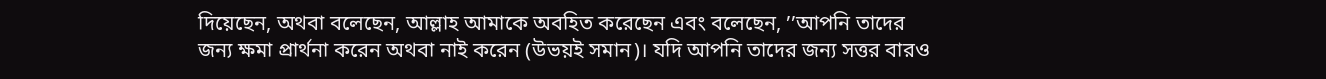দিয়েছেন, অথবা বলেছেন, আল্লাহ আমাকে অবহিত করেছেন এবং বলেছেন, ’’আপনি তাদের জন্য ক্ষমা প্রার্থনা করেন অথবা নাই করেন (উভয়ই সমান)। যদি আপনি তাদের জন্য সত্তর বারও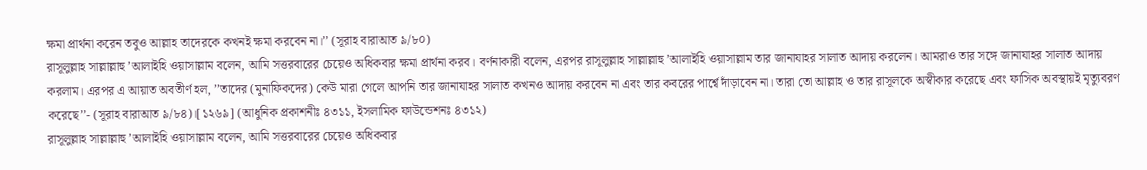ক্ষমা প্রার্থনা করেন তবুও আল্লাহ তাদেরকে কখনই ক্ষমা করবেন না।’’ (সূরাহ বারাআত ৯/৮০)
রাসূলুল্লাহ সাল্লাল্লাহু ’আলাইহি ওয়াসাল্লাম বলেন, আমি সত্তরবারের চেয়েও অধিকবার ক্ষমা প্রার্থনা করব। বর্ণনাকারী বলেন, এরপর রাসূলুল্লাহ সাল্লাল্লাহু ’আলাইহি ওয়াসাল্লাম তার জানাযাহর সালাত আদায় করলেন। আমরাও তার সঙ্গে জানাযাহর সালাত আদায় করলাম। এরপর এ আয়াত অবতীর্ণ হল, ’’তাদের (মুনাফিকদের) কেউ মারা গেলে আপনি তার জানাযাহর সালাত কখনও আদায় করবেন না এবং তার কবরের পার্শ্বে দাঁড়াবেন না। তারা তো আল্লাহ ও তার রাসূলকে অস্বীকার করেছে এবং ফাসিক অবস্থায়ই মৃত্যুবরণ করেছে’’- (সূরাহ বারাআত ৯/৮৪)।[১২৬৯] (আধুনিক প্রকাশনীঃ ৪৩১১, ইসলামিক ফাউন্ডেশনঃ ৪৩১২)
রাসূলুল্লাহ সাল্লাল্লাহু ’আলাইহি ওয়াসাল্লাম বলেন, আমি সত্তরবারের চেয়েও অধিকবার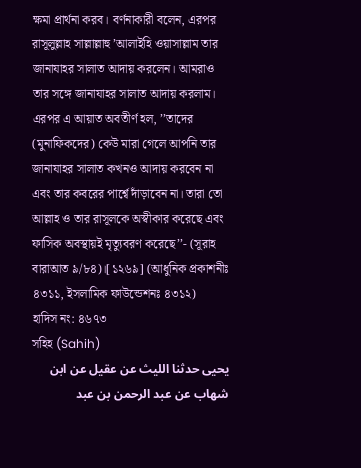ক্ষমা প্রার্থনা করব। বর্ণনাকারী বলেন, এরপর রাসূলুল্লাহ সাল্লাল্লাহু ’আলাইহি ওয়াসাল্লাম তার জানাযাহর সালাত আদায় করলেন। আমরাও তার সঙ্গে জানাযাহর সালাত আদায় করলাম। এরপর এ আয়াত অবতীর্ণ হল, ’’তাদের (মুনাফিকদের) কেউ মারা গেলে আপনি তার জানাযাহর সালাত কখনও আদায় করবেন না এবং তার কবরের পার্শ্বে দাঁড়াবেন না। তারা তো আল্লাহ ও তার রাসূলকে অস্বীকার করেছে এবং ফাসিক অবস্থায়ই মৃত্যুবরণ করেছে’’- (সূরাহ বারাআত ৯/৮৪)।[১২৬৯] (আধুনিক প্রকাশনীঃ ৪৩১১, ইসলামিক ফাউন্ডেশনঃ ৪৩১২)
হাদিস নং: ৪৬৭৩
সহিহ (Sahih)
يحيى حدثنا الليث عن عقيل عن ابن شهاب عن عبد الرحمن بن عبد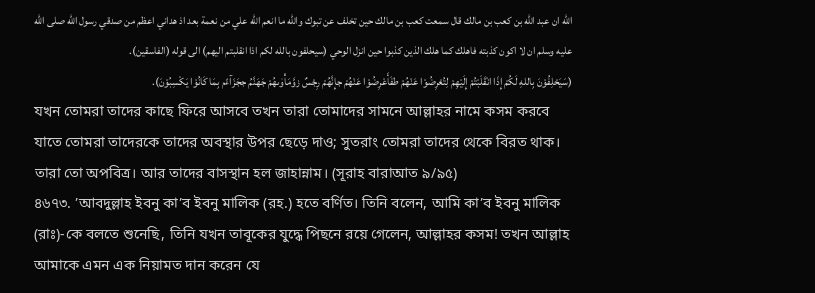الله ان عبد الله بن كعب بن مالك قال سمعت كعب بن مالك حين تخلف عن تبوك والله ما انعم الله علي من نعمة بعد اذ هداني اعظم من صدقي رسول الله صلى الله عليه وسلم ان لا اكون كذبته فاهلك كما هلك الذين كذبوا حين انزل الوحي (سيحلفون بالله لكم اذا انقلبتم اليهم) الى قوله (الفاسقين).
(سَيَحْلِفُوْنَ بِاللهِ لَكُمْ إِذَا انْقَلَبْتُمْ إِلَيْهِمْ لِتُعْرِضُوْا عَنْهُمْ طفَأَعْرِضُوْا عَنْهُمْ جإِنَّهُمْ رِجْسٌ زوَّمَأْوٰىهُمْ جَهَنَّمُ ججَزَآءًم بِمَا كَانُوْا يَكْسِبُوْنَ).
যখন তোমরা তাদের কাছে ফিরে আসবে তখন তারা তোমাদের সামনে আল্লাহর নামে কসম করবে যাতে তোমরা তাদেরকে তাদের অবস্থার উপর ছেড়ে দাও; সুতরাং তোমরা তাদের থেকে বিরত থাক। তারা তো অপবিত্র। আর তাদের বাসস্থান হল জাহান্নাম। (সূরাহ বারাআত ৯/৯৫)
৪৬৭৩. ’আবদুল্লাহ ইবনু কা’ব ইবনু মালিক (রহ.) হতে বর্ণিত। তিনি বলেন, আমি কা’ব ইবনু মালিক (রাঃ)-কে বলতে শুনেছি, তিনি যখন তাবূকের যুদ্ধে পিছনে রয়ে গেলেন, আল্লাহর কসম! তখন আল্লাহ আমাকে এমন এক নিয়ামত দান করেন যে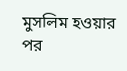মুসলিম হওয়ার পর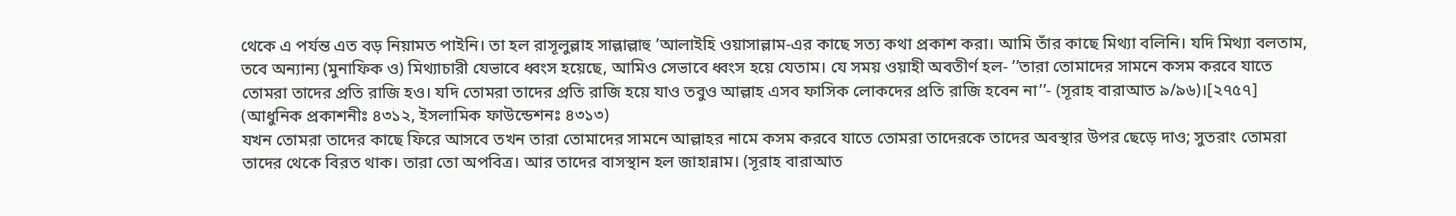থেকে এ পর্যন্ত এত বড় নিয়ামত পাইনি। তা হল রাসূলুল্লাহ সাল্লাল্লাহু ’আলাইহি ওয়াসাল্লাম-এর কাছে সত্য কথা প্রকাশ করা। আমি তাঁর কাছে মিথ্যা বলিনি। যদি মিথ্যা বলতাম, তবে অন্যান্য (মুনাফিক ও) মিথ্যাচারী যেভাবে ধ্বংস হয়েছে, আমিও সেভাবে ধ্বংস হয়ে যেতাম। যে সময় ওয়াহী অবতীর্ণ হল- ’’তারা তোমাদের সামনে কসম করবে যাতে তোমরা তাদের প্রতি রাজি হও। যদি তোমরা তাদের প্রতি রাজি হয়ে যাও তবুও আল্লাহ এসব ফাসিক লোকদের প্রতি রাজি হবেন না’’- (সূরাহ বারাআত ৯/৯৬)।[২৭৫৭] (আধুনিক প্রকাশনীঃ ৪৩১২, ইসলামিক ফাউন্ডেশনঃ ৪৩১৩)
যখন তোমরা তাদের কাছে ফিরে আসবে তখন তারা তোমাদের সামনে আল্লাহর নামে কসম করবে যাতে তোমরা তাদেরকে তাদের অবস্থার উপর ছেড়ে দাও; সুতরাং তোমরা তাদের থেকে বিরত থাক। তারা তো অপবিত্র। আর তাদের বাসস্থান হল জাহান্নাম। (সূরাহ বারাআত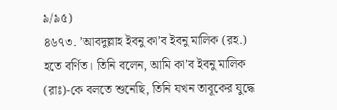৯/৯৫)
৪৬৭৩. ’আবদুল্লাহ ইবনু কা’ব ইবনু মালিক (রহ.) হতে বর্ণিত। তিনি বলেন, আমি কা’ব ইবনু মালিক (রাঃ)-কে বলতে শুনেছি, তিনি যখন তাবূকের যুদ্ধে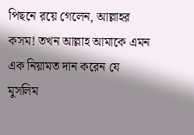পিছনে রয়ে গেলেন, আল্লাহর কসম! তখন আল্লাহ আমাকে এমন এক নিয়ামত দান করেন যে মুসলিম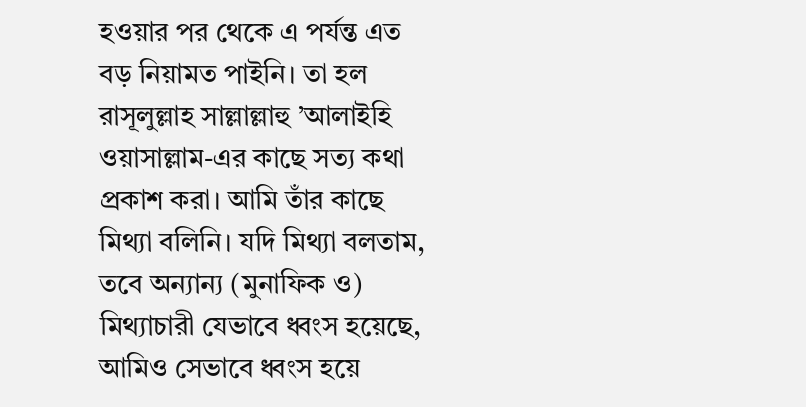হওয়ার পর থেকে এ পর্যন্ত এত বড় নিয়ামত পাইনি। তা হল রাসূলুল্লাহ সাল্লাল্লাহু ’আলাইহি ওয়াসাল্লাম-এর কাছে সত্য কথা প্রকাশ করা। আমি তাঁর কাছে মিথ্যা বলিনি। যদি মিথ্যা বলতাম, তবে অন্যান্য (মুনাফিক ও) মিথ্যাচারী যেভাবে ধ্বংস হয়েছে, আমিও সেভাবে ধ্বংস হয়ে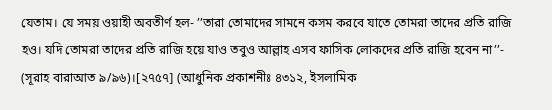যেতাম। যে সময় ওয়াহী অবতীর্ণ হল- ’’তারা তোমাদের সামনে কসম করবে যাতে তোমরা তাদের প্রতি রাজি হও। যদি তোমরা তাদের প্রতি রাজি হয়ে যাও তবুও আল্লাহ এসব ফাসিক লোকদের প্রতি রাজি হবেন না’’- (সূরাহ বারাআত ৯/৯৬)।[২৭৫৭] (আধুনিক প্রকাশনীঃ ৪৩১২, ইসলামিক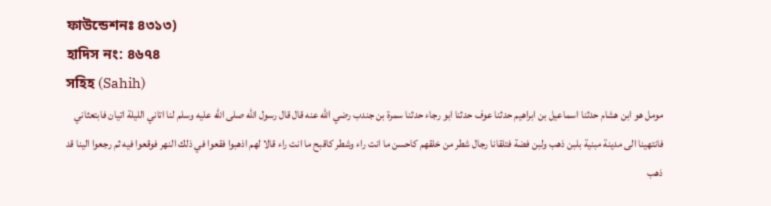ফাউন্ডেশনঃ ৪৩১৩)
হাদিস নং: ৪৬৭৪
সহিহ (Sahih)
مومل هو ابن هشام حدثنا اسماعيل بن ابراهيم حدثنا عوف حدثنا ابو رجاء حدثنا سمرة بن جندب رضي الله عنه قال قال رسول الله صلى الله عليه وسلم لنا اتاني الليلة اتيان فابتعثاني فانتهينا الى مدينة مبنية بلبن ذهب ولبن فضة فتلقانا رجال شطر من خلقهم كاحسن ما انت راء وشطر كاقبح ما انت راء قالا لهم اذهبوا فقعوا في ذلك النهر فوقعوا فيه ثم رجعوا الينا قد ذهب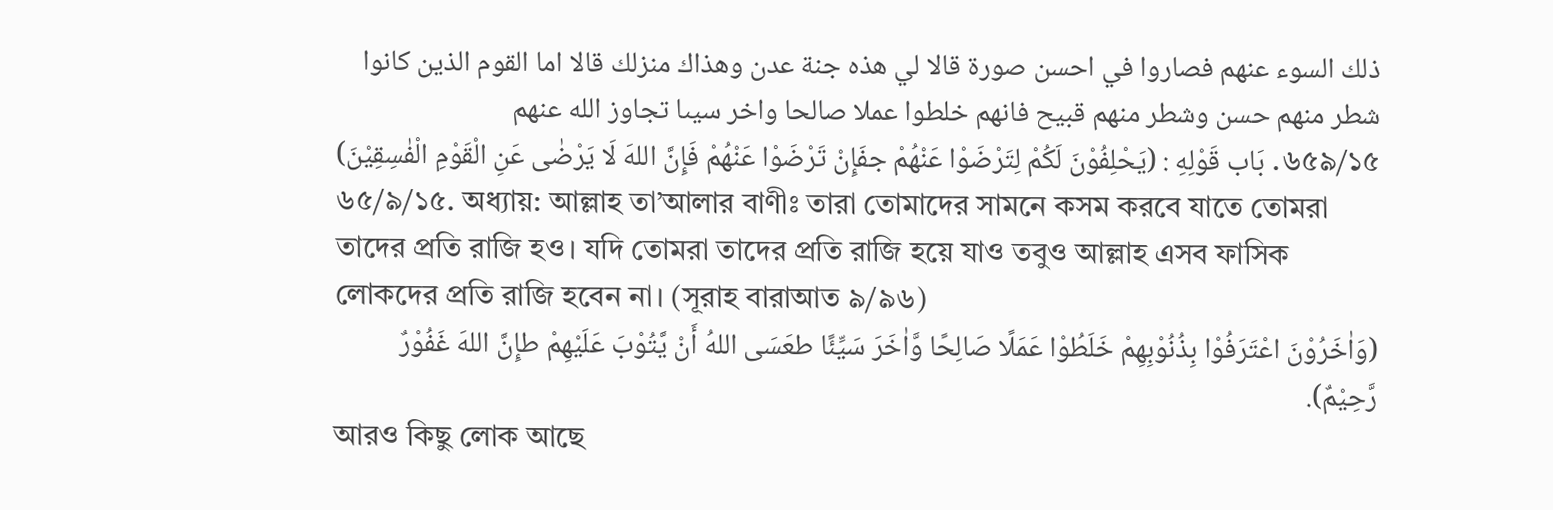ذلك السوء عنهم فصاروا في احسن صورة قالا لي هذه جنة عدن وهذاك منزلك قالا اما القوم الذين كانوا شطر منهم حسن وشطر منهم قبيح فانهم خلطوا عملا صالحا واخر سيىا تجاوز الله عنهم
৬৫৯/১৫. بَاب قَوْلِهِ : (يَحْلِفُوْنَ لَكُمْ لِتَرْضَوْا عَنْهُمْ جفَإِنْ تَرْضَوْا عَنْهُمْ فَإِنَّ اللهَ لَا يَرْضٰى عَنِ الْقَوْمِ الْفٰسِقِيْنَ)
৬৫/৯/১৫. অধ্যায়: আল্লাহ তা’আলার বাণীঃ তারা তোমাদের সামনে কসম করবে যাতে তোমরা তাদের প্রতি রাজি হও। যদি তোমরা তাদের প্রতি রাজি হয়ে যাও তবুও আল্লাহ এসব ফাসিক লোকদের প্রতি রাজি হবেন না। (সূরাহ বারাআত ৯/৯৬)
(وَاٰخَرُوْنَ اعْتَرَفُوْا بِذُنُوْبِهِمْ خَلَطُوْا عَمَلًا صَالِحًا وَّاٰخَرَ سَيِّئًا طعَسَى اللهُ أَنْ يَّتُوْبَ عَلَيْهِمْ طإِنَّ اللهَ غَفُوْرٌ رَّحِيْمٌ).
আরও কিছু লোক আছে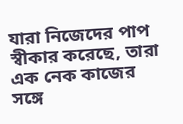যারা নিজেদের পাপ স্বীকার করেছে, তারা এক নেক কাজের সঙ্গে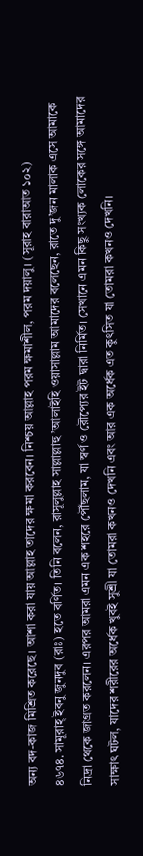অন্য বদ-কাজ মিশ্রিত করেছে। আশা করা যায় আল্লাহ তাদের ক্ষমা করবেন। নিশ্চয় আল্লাহ পরম ক্ষমাশীল, পরম দয়ালু। (সূরাহ বারাআত ১০২)
৪৬৭৪. সামূরাহ্ ইবনু জুনদুব (রাঃ) হতে বর্ণিত। তিনি বলেন, রাসূলুল্লাহ সাল্লাল্লাহু ’আলাইহি ওয়াসাল্লাম আমাদের বলেছেন, রাতে দু’জন মালাক এসে আমাকে নিদ্রা থেকে জাগ্রত করলেন। এরপর আমরা এমন এক শহরে পৌঁছলাম, যা স্বর্ণ ও রৌপ্যের ইট দ্বারা নির্মিত। সেখানে এমন কিছু সংখ্যক লোকের সঙ্গে আমাদের সাক্ষাৎ ঘটল, যাদের শরীরের অর্ধেক খুবই সুশ্রী যা তোমরা কখনও দেখনি এবং আর এক অর্ধেক এত কুৎসিত যা তোমরা কখনও দেখনি।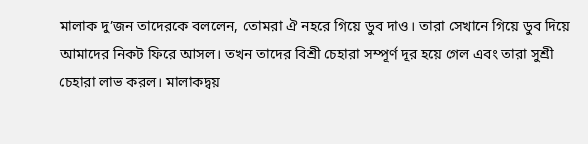মালাক দু’জন তাদেরকে বললেন, তোমরা ঐ নহরে গিয়ে ডুব দাও। তারা সেখানে গিয়ে ডুব দিয়ে আমাদের নিকট ফিরে আসল। তখন তাদের বিশ্রী চেহারা সম্পূর্ণ দূর হয়ে গেল এবং তারা সুশ্রী চেহারা লাভ করল। মালাকদ্বয়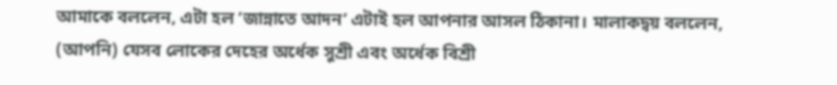আমাকে বললেন, এটা হল ’জান্নাতে আদন’ এটাই হল আপনার আসল ঠিকানা। মালাকদ্বয় বললেন, (আপনি) যেসব লোকের দেহের অর্ধেক সুশ্রী এবং অর্ধেক বিশ্রী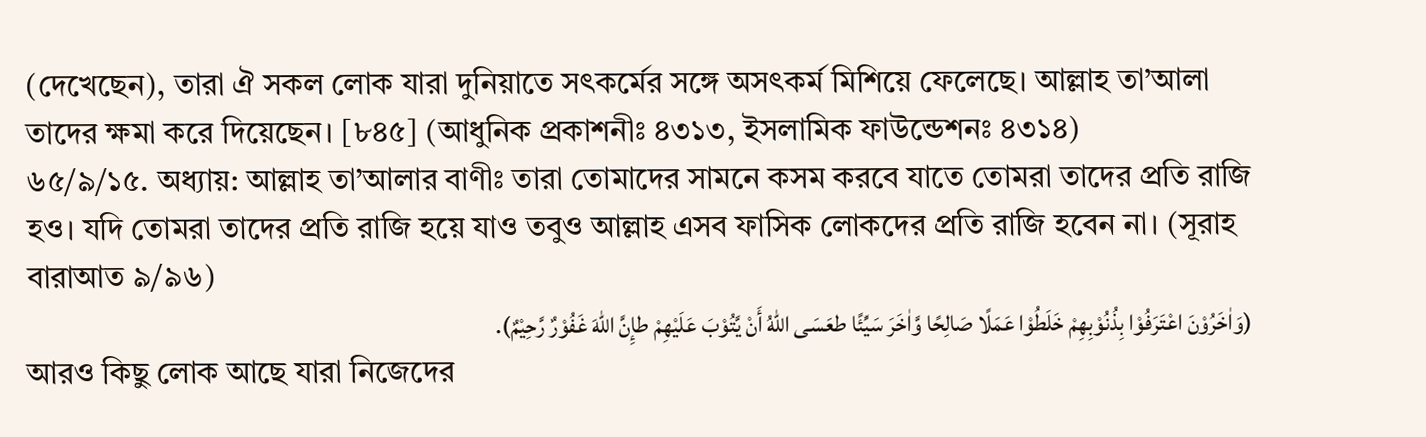(দেখেছেন), তারা ঐ সকল লোক যারা দুনিয়াতে সৎকর্মের সঙ্গে অসৎকর্ম মিশিয়ে ফেলেছে। আল্লাহ তা’আলা তাদের ক্ষমা করে দিয়েছেন। [৮৪৫] (আধুনিক প্রকাশনীঃ ৪৩১৩, ইসলামিক ফাউন্ডেশনঃ ৪৩১৪)
৬৫/৯/১৫. অধ্যায়: আল্লাহ তা’আলার বাণীঃ তারা তোমাদের সামনে কসম করবে যাতে তোমরা তাদের প্রতি রাজি হও। যদি তোমরা তাদের প্রতি রাজি হয়ে যাও তবুও আল্লাহ এসব ফাসিক লোকদের প্রতি রাজি হবেন না। (সূরাহ বারাআত ৯/৯৬)
(وَاٰخَرُوْنَ اعْتَرَفُوْا بِذُنُوْبِهِمْ خَلَطُوْا عَمَلًا صَالِحًا وَّاٰخَرَ سَيِّئًا طعَسَى اللهُ أَنْ يَّتُوْبَ عَلَيْهِمْ طإِنَّ اللهَ غَفُوْرٌ رَّحِيْمٌ).
আরও কিছু লোক আছে যারা নিজেদের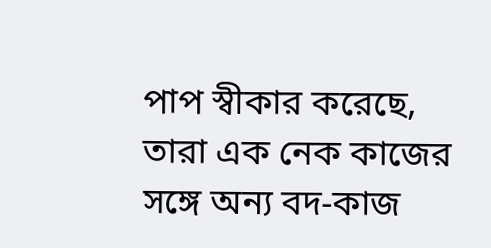পাপ স্বীকার করেছে, তারা এক নেক কাজের সঙ্গে অন্য বদ-কাজ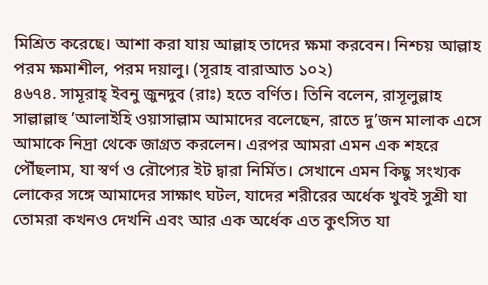মিশ্রিত করেছে। আশা করা যায় আল্লাহ তাদের ক্ষমা করবেন। নিশ্চয় আল্লাহ পরম ক্ষমাশীল, পরম দয়ালু। (সূরাহ বারাআত ১০২)
৪৬৭৪. সামূরাহ্ ইবনু জুনদুব (রাঃ) হতে বর্ণিত। তিনি বলেন, রাসূলুল্লাহ সাল্লাল্লাহু ’আলাইহি ওয়াসাল্লাম আমাদের বলেছেন, রাতে দু’জন মালাক এসে আমাকে নিদ্রা থেকে জাগ্রত করলেন। এরপর আমরা এমন এক শহরে পৌঁছলাম, যা স্বর্ণ ও রৌপ্যের ইট দ্বারা নির্মিত। সেখানে এমন কিছু সংখ্যক লোকের সঙ্গে আমাদের সাক্ষাৎ ঘটল, যাদের শরীরের অর্ধেক খুবই সুশ্রী যা তোমরা কখনও দেখনি এবং আর এক অর্ধেক এত কুৎসিত যা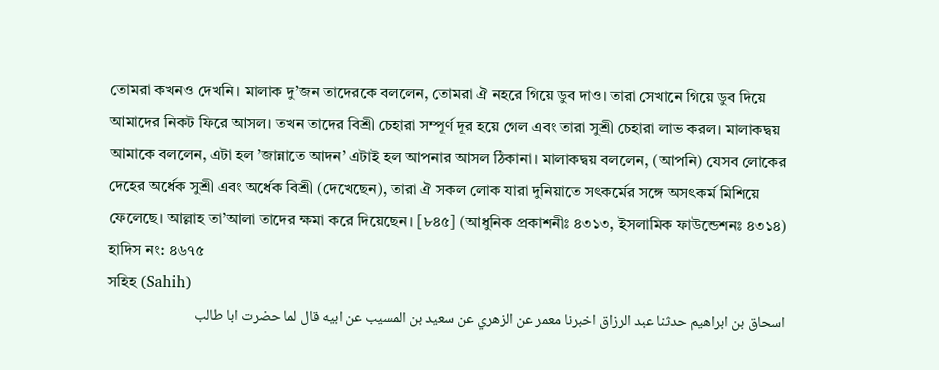তোমরা কখনও দেখনি। মালাক দু’জন তাদেরকে বললেন, তোমরা ঐ নহরে গিয়ে ডুব দাও। তারা সেখানে গিয়ে ডুব দিয়ে আমাদের নিকট ফিরে আসল। তখন তাদের বিশ্রী চেহারা সম্পূর্ণ দূর হয়ে গেল এবং তারা সুশ্রী চেহারা লাভ করল। মালাকদ্বয় আমাকে বললেন, এটা হল ’জান্নাতে আদন’ এটাই হল আপনার আসল ঠিকানা। মালাকদ্বয় বললেন, (আপনি) যেসব লোকের দেহের অর্ধেক সুশ্রী এবং অর্ধেক বিশ্রী (দেখেছেন), তারা ঐ সকল লোক যারা দুনিয়াতে সৎকর্মের সঙ্গে অসৎকর্ম মিশিয়ে ফেলেছে। আল্লাহ তা’আলা তাদের ক্ষমা করে দিয়েছেন। [৮৪৫] (আধুনিক প্রকাশনীঃ ৪৩১৩, ইসলামিক ফাউন্ডেশনঃ ৪৩১৪)
হাদিস নং: ৪৬৭৫
সহিহ (Sahih)
اسحاق بن ابراهيم حدثنا عبد الرزاق اخبرنا معمر عن الزهري عن سعيد بن المسيب عن ابيه قال لما حضرت ابا طالب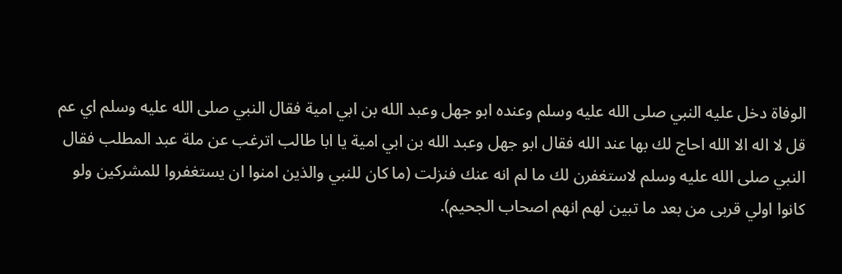الوفاة دخل عليه النبي صلى الله عليه وسلم وعنده ابو جهل وعبد الله بن ابي امية فقال النبي صلى الله عليه وسلم اي عم قل لا اله الا الله احاج لك بها عند الله فقال ابو جهل وعبد الله بن ابي امية يا ابا طالب اترغب عن ملة عبد المطلب فقال النبي صلى الله عليه وسلم لاستغفرن لك ما لم انه عنك فنزلت (ما كان للنبي والذين امنوا ان يستغفروا للمشركين ولو كانوا اولي قربى من بعد ما تبين لهم انهم اصحاب الجحيم).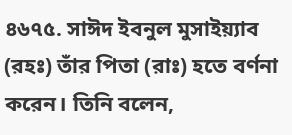৪৬৭৫. সাঈদ ইবনুল মুসাইয়্যাব (রহঃ) তাঁর পিতা (রাঃ) হতে বর্ণনা করেন। তিনি বলেন,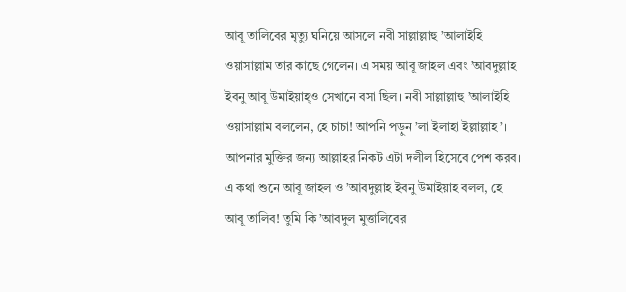আবূ তালিবের মৃত্যু ঘনিয়ে আসলে নবী সাল্লাল্লাহু ’আলাইহি ওয়াসাল্লাম তার কাছে গেলেন। এ সময় আবূ জাহল এবং ’আবদুল্লাহ ইবনু আবূ উমাইয়াহ্ও সেখানে বসা ছিল। নবী সাল্লাল্লাহু ’আলাইহি ওয়াসাল্লাম বললেন, হে চাচা! আপনি পড়ুন ’লা ইলাহা ইল্লাল্লাহ’। আপনার মুক্তির জন্য আল্লাহর নিকট এটা দলীল হিসেবে পেশ করব। এ কথা শুনে আবূ জাহল ও ’আবদুল্লাহ ইবনু উমাইয়াহ বলল, হে আবূ তালিব! তুমি কি ’আবদুল মুত্তালিবের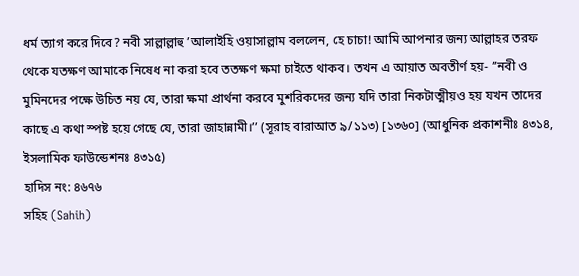ধর্ম ত্যাগ করে দিবে? নবী সাল্লাল্লাহু ’আলাইহি ওয়াসাল্লাম বললেন, হে চাচা! আমি আপনার জন্য আল্লাহর তরফ থেকে যতক্ষণ আমাকে নিষেধ না করা হবে ততক্ষণ ক্ষমা চাইতে থাকব। তখন এ আয়াত অবতীর্ণ হয়- ’’নবী ও মুমিনদের পক্ষে উচিত নয় যে, তারা ক্ষমা প্রার্থনা করবে মুশরিকদের জন্য যদি তারা নিকটাত্মীয়ও হয় যখন তাদের কাছে এ কথা স্পষ্ট হয়ে গেছে যে, তারা জাহান্নামী।’’ (সূরাহ বারাআত ৯/১১৩) [১৩৬০] (আধুনিক প্রকাশনীঃ ৪৩১৪, ইসলামিক ফাউন্ডেশনঃ ৪৩১৫)
হাদিস নং: ৪৬৭৬
সহিহ (Sahih)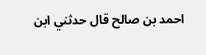احمد بن صالح قال حدثني ابن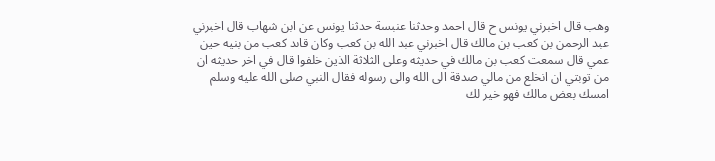وهب قال اخبرني يونس ح قال احمد وحدثنا عنبسة حدثنا يونس عن ابن شهاب قال اخبرني عبد الرحمن بن كعب بن مالك قال اخبرني عبد الله بن كعب وكان قاىد كعب من بنيه حين عمي قال سمعت كعب بن مالك في حديثه وعلى الثلاثة الذين خلفوا قال في اخر حديثه ان من توبتي ان انخلع من مالي صدقة الى الله والى رسوله فقال النبي صلى الله عليه وسلم امسك بعض مالك فهو خير لك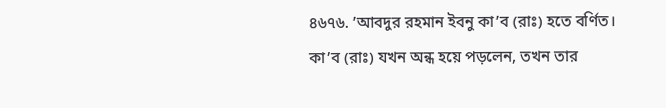৪৬৭৬. ’আবদুর রহমান ইবনু কা’ব (রাঃ) হতে বর্ণিত। কা’ব (রাঃ) যখন অন্ধ হয়ে পড়লেন, তখন তার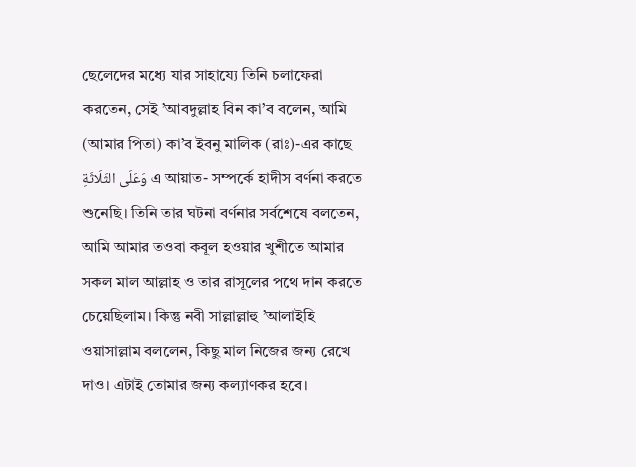ছেলেদের মধ্যে যার সাহায্যে তিনি চলাফেরা করতেন, সেই ’আবদুল্লাহ বিন কা’ব বলেন, আমি (আমার পিতা) কা’ব ইবনু মালিক (রাঃ)-এর কাছে وَعَلَى الثَلَاثَةِ এ আয়াত- সম্পর্কে হাদীস বর্ণনা করতে শুনেছি। তিনি তার ঘটনা বর্ণনার সর্বশেষে বলতেন, আমি আমার তওবা কবূল হওয়ার খুশীতে আমার সকল মাল আল্লাহ ও তার রাসূলের পথে দান করতে চেয়েছিলাম। কিন্তু নবী সাল্লাল্লাহু ’আলাইহি ওয়াসাল্লাম বললেন, কিছু মাল নিজের জন্য রেখে দাও। এটাই তোমার জন্য কল্যাণকর হবে।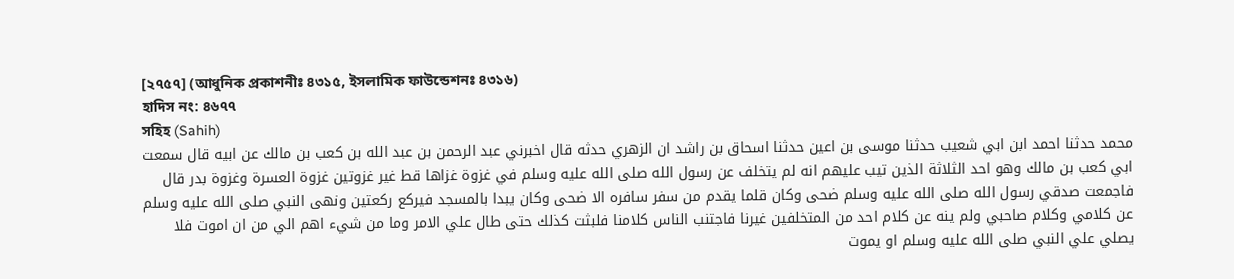[২৭৫৭] (আধুনিক প্রকাশনীঃ ৪৩১৫, ইসলামিক ফাউন্ডেশনঃ ৪৩১৬)
হাদিস নং: ৪৬৭৭
সহিহ (Sahih)
محمد حدثنا احمد ابن ابي شعيب حدثنا موسى بن اعين حدثنا اسحاق بن راشد ان الزهري حدثه قال اخبرني عبد الرحمن بن عبد الله بن كعب بن مالك عن ابيه قال سمعت ابي كعب بن مالك وهو احد الثلاثة الذين تيب عليهم انه لم يتخلف عن رسول الله صلى الله عليه وسلم في غزوة غزاها قط غير غزوتين غزوة العسرة وغزوة بدر قال فاجمعت صدقي رسول الله صلى الله عليه وسلم ضحى وكان قلما يقدم من سفر سافره الا ضحى وكان يبدا بالمسجد فيركع ركعتين ونهى النبي صلى الله عليه وسلم عن كلامي وكلام صاحبي ولم ينه عن كلام احد من المتخلفين غيرنا فاجتنب الناس كلامنا فلبثت كذلك حتى طال علي الامر وما من شيء اهم الي من ان اموت فلا يصلي علي النبي صلى الله عليه وسلم او يموت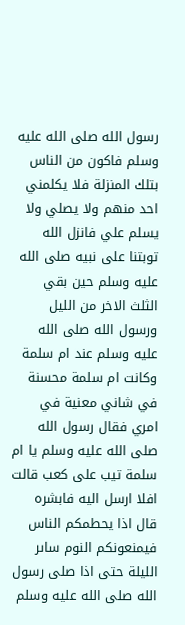رسول الله صلى الله عليه وسلم فاكون من الناس بتلك المنزلة فلا يكلمني احد منهم ولا يصلي ولا يسلم علي فانزل الله توبتنا على نبيه صلى الله عليه وسلم حين بقي الثلث الاخر من الليل ورسول الله صلى الله عليه وسلم عند ام سلمة وكانت ام سلمة محسنة في شاني معنية في امري فقال رسول الله صلى الله عليه وسلم يا ام سلمة تيب على كعب قالت افلا ارسل اليه فابشره قال اذا يحطمكم الناس فيمنعونكم النوم ساىر الليلة حتى اذا صلى رسول الله صلى الله عليه وسلم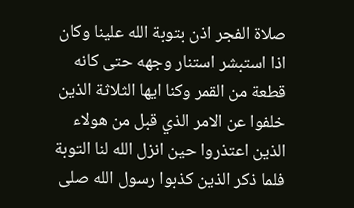صلاة الفجر اذن بتوبة الله علينا وكان اذا استبشر استنار وجهه حتى كانه قطعة من القمر وكنا ايها الثلاثة الذين خلفوا عن الامر الذي قبل من هولاء الذين اعتذروا حين انزل الله لنا التوبة فلما ذكر الذين كذبوا رسول الله صلى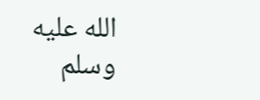الله عليه وسلم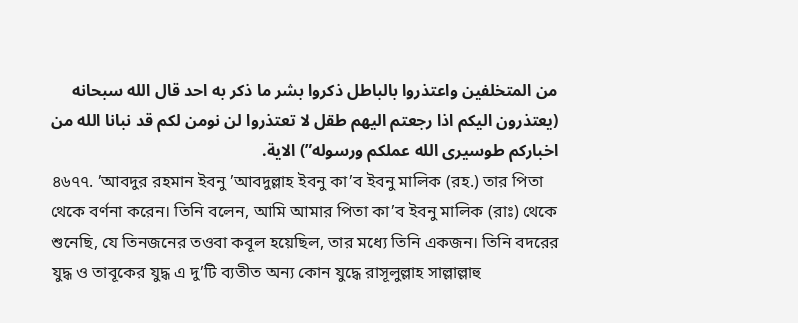من المتخلفين واعتذروا بالباطل ذكروا بشر ما ذكر به احد قال الله سبحانه (يعتذرون اليكم اذا رجعتم اليهم طقل لا تعتذروا لن نومن لكم قد نبانا الله من اخباركم طوسيرى الله عملكم ورسوله”) الاية.
৪৬৭৭. ’আবদুর রহমান ইবনু ’আবদুল্লাহ ইবনু কা’ব ইবনু মালিক (রহ.) তার পিতা থেকে বর্ণনা করেন। তিনি বলেন, আমি আমার পিতা কা’ব ইবনু মালিক (রাঃ) থেকে শুনেছি, যে তিনজনের তওবা কবূল হয়েছিল, তার মধ্যে তিনি একজন। তিনি বদরের যুদ্ধ ও তাবূকের যুদ্ধ এ দু’টি ব্যতীত অন্য কোন যুদ্ধে রাসূলুল্লাহ সাল্লাল্লাহু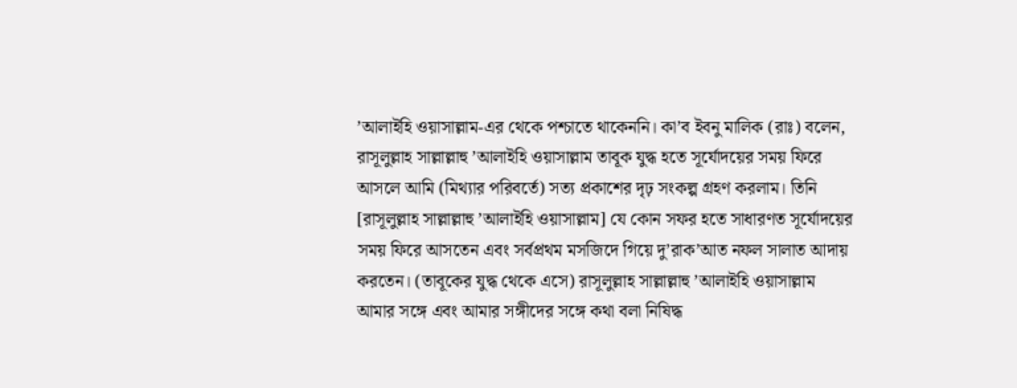’আলাইহি ওয়াসাল্লাম-এর থেকে পশ্চাতে থাকেননি। কা’ব ইবনু মালিক (রাঃ) বলেন, রাসূলুল্লাহ সাল্লাল্লাহু ’আলাইহি ওয়াসাল্লাম তাবূক যুদ্ধ হতে সূর্যোদয়ের সময় ফিরে আসলে আমি (মিথ্যার পরিবর্তে) সত্য প্রকাশের দৃঢ় সংকল্প গ্রহণ করলাম। তিনি [রাসূলুল্লাহ সাল্লাল্লাহু ’আলাইহি ওয়াসাল্লাম] যে কোন সফর হতে সাধারণত সূর্যোদয়ের সময় ফিরে আসতেন এবং সর্বপ্রথম মসজিদে গিয়ে দু’রাক’আত নফল সালাত আদায় করতেন। (তাবূকের যুদ্ধ থেকে এসে) রাসূলুল্লাহ সাল্লাল্লাহু ’আলাইহি ওয়াসাল্লাম আমার সঙ্গে এবং আমার সঙ্গীদের সঙ্গে কথা বলা নিষিদ্ধ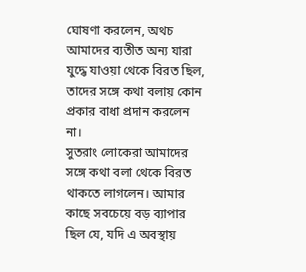ঘোষণা করলেন, অথচ আমাদের ব্যতীত অন্য যারা যুদ্ধে যাওয়া থেকে বিরত ছিল, তাদের সঙ্গে কথা বলায় কোন প্রকার বাধা প্রদান করলেন না।
সুতরাং লোকেরা আমাদের সঙ্গে কথা বলা থেকে বিরত থাকতে লাগলেন। আমার কাছে সবচেয়ে বড় ব্যাপার ছিল যে, যদি এ অবস্থায়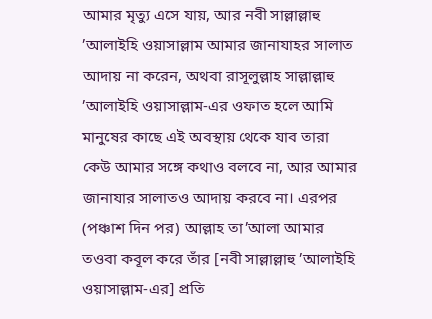আমার মৃত্যু এসে যায়, আর নবী সাল্লাল্লাহু ’আলাইহি ওয়াসাল্লাম আমার জানাযাহর সালাত আদায় না করেন, অথবা রাসূলুল্লাহ সাল্লাল্লাহু ’আলাইহি ওয়াসাল্লাম-এর ওফাত হলে আমি মানুষের কাছে এই অবস্থায় থেকে যাব তারা কেউ আমার সঙ্গে কথাও বলবে না, আর আমার জানাযার সালাতও আদায় করবে না। এরপর (পঞ্চাশ দিন পর) আল্লাহ তা’আলা আমার তওবা কবূল করে তাঁর [নবী সাল্লাল্লাহু ’আলাইহি ওয়াসাল্লাম-এর] প্রতি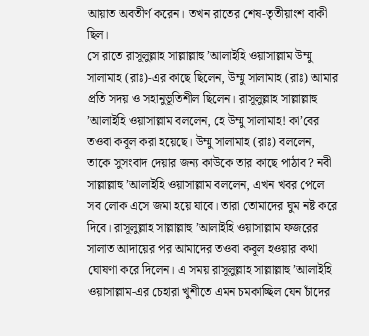আয়াত অবতীর্ণ করেন। তখন রাতের শেষ-তৃতীয়াংশ বাকী ছিল।
সে রাতে রাসূলুল্লাহ সাল্লাল্লাহু ’আলাইহি ওয়াসাল্লাম উম্মু সালামাহ (রাঃ)-এর কাছে ছিলেন, উম্মু সালামাহ (রাঃ) আমার প্রতি সদয় ও সহানুভূতিশীল ছিলেন। রাসূলুল্লাহ সাল্লাল্লাহু ’আলাইহি ওয়াসাল্লাম বললেন, হে উম্মু সালামাহ! কা’বের তওবা কবূল করা হয়েছে। উম্মু সালামাহ (রাঃ) বললেন, তাকে সুসংবাদ দেয়ার জন্য কাউকে তার কাছে পাঠাব? নবী সাল্লাল্লাহু ’আলাইহি ওয়াসাল্লাম বললেন, এখন খবর পেলে সব লোক এসে জমা হয়ে যাবে। তারা তোমাদের ঘুম নষ্ট করে দিবে। রাসূলুল্লাহ সাল্লাল্লাহু ’আলাইহি ওয়াসাল্লাম ফজরের সালাত আদায়ের পর আমাদের তওবা কবূল হওয়ার কথা ঘোষণা করে দিলেন। এ সময় রাসূলুল্লাহ সাল্লাল্লাহু ’আলাইহি ওয়াসাল্লাম-এর চেহারা খুশীতে এমন চমকাচ্ছিল যেন চাঁদের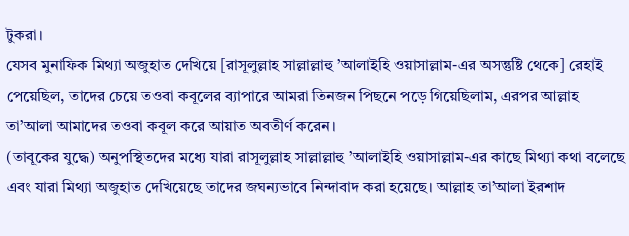টুকরা।
যেসব মুনাফিক মিথ্যা অজুহাত দেখিয়ে [রাসূলুল্লাহ সাল্লাল্লাহু ’আলাইহি ওয়াসাল্লাম-এর অসন্তুষ্টি থেকে] রেহাই পেয়েছিল, তাদের চেয়ে তওবা কবূলের ব্যাপারে আমরা তিনজন পিছনে পড়ে গিয়েছিলাম, এরপর আল্লাহ তা’আলা আমাদের তওবা কবূল করে আয়াত অবতীর্ণ করেন।
(তাবূকের যুদ্ধে) অনুপস্থিতদের মধ্যে যারা রাসূলুল্লাহ সাল্লাল্লাহু ’আলাইহি ওয়াসাল্লাম-এর কাছে মিথ্যা কথা বলেছে এবং যারা মিথ্যা অজুহাত দেখিয়েছে তাদের জঘন্যভাবে নিন্দাবাদ করা হয়েছে। আল্লাহ তা’আলা ইরশাদ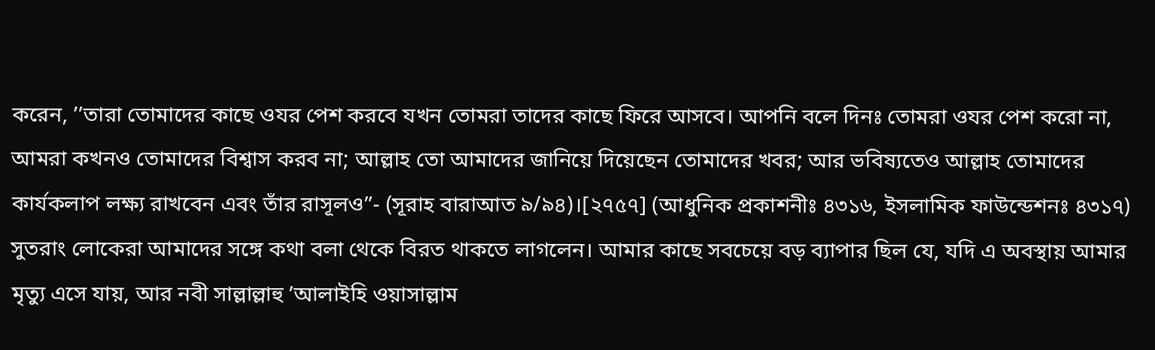করেন, ’’তারা তোমাদের কাছে ওযর পেশ করবে যখন তোমরা তাদের কাছে ফিরে আসবে। আপনি বলে দিনঃ তোমরা ওযর পেশ করো না, আমরা কখনও তোমাদের বিশ্বাস করব না; আল্লাহ তো আমাদের জানিয়ে দিয়েছেন তোমাদের খবর; আর ভবিষ্যতেও আল্লাহ তোমাদের কার্যকলাপ লক্ষ্য রাখবেন এবং তাঁর রাসূলও’’- (সূরাহ বারাআত ৯/৯৪)।[২৭৫৭] (আধুনিক প্রকাশনীঃ ৪৩১৬, ইসলামিক ফাউন্ডেশনঃ ৪৩১৭)
সুতরাং লোকেরা আমাদের সঙ্গে কথা বলা থেকে বিরত থাকতে লাগলেন। আমার কাছে সবচেয়ে বড় ব্যাপার ছিল যে, যদি এ অবস্থায় আমার মৃত্যু এসে যায়, আর নবী সাল্লাল্লাহু ’আলাইহি ওয়াসাল্লাম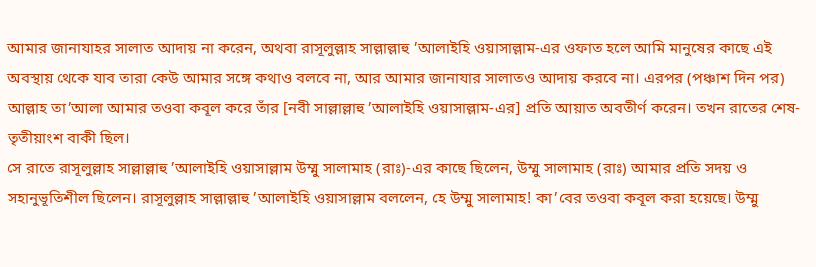আমার জানাযাহর সালাত আদায় না করেন, অথবা রাসূলুল্লাহ সাল্লাল্লাহু ’আলাইহি ওয়াসাল্লাম-এর ওফাত হলে আমি মানুষের কাছে এই অবস্থায় থেকে যাব তারা কেউ আমার সঙ্গে কথাও বলবে না, আর আমার জানাযার সালাতও আদায় করবে না। এরপর (পঞ্চাশ দিন পর) আল্লাহ তা’আলা আমার তওবা কবূল করে তাঁর [নবী সাল্লাল্লাহু ’আলাইহি ওয়াসাল্লাম-এর] প্রতি আয়াত অবতীর্ণ করেন। তখন রাতের শেষ-তৃতীয়াংশ বাকী ছিল।
সে রাতে রাসূলুল্লাহ সাল্লাল্লাহু ’আলাইহি ওয়াসাল্লাম উম্মু সালামাহ (রাঃ)-এর কাছে ছিলেন, উম্মু সালামাহ (রাঃ) আমার প্রতি সদয় ও সহানুভূতিশীল ছিলেন। রাসূলুল্লাহ সাল্লাল্লাহু ’আলাইহি ওয়াসাল্লাম বললেন, হে উম্মু সালামাহ! কা’বের তওবা কবূল করা হয়েছে। উম্মু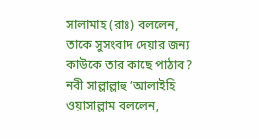সালামাহ (রাঃ) বললেন, তাকে সুসংবাদ দেয়ার জন্য কাউকে তার কাছে পাঠাব? নবী সাল্লাল্লাহু ’আলাইহি ওয়াসাল্লাম বললেন,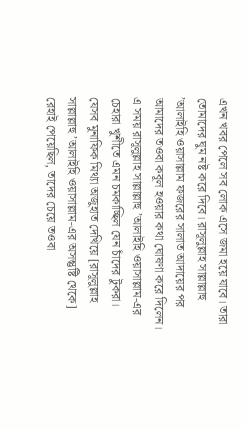এখন খবর পেলে সব লোক এসে জমা হয়ে যাবে। তারা তোমাদের ঘুম নষ্ট করে দিবে। রাসূলুল্লাহ সাল্লাল্লাহু ’আলাইহি ওয়াসাল্লাম ফজরের সালাত আদায়ের পর আমাদের তওবা কবূল হওয়ার কথা ঘোষণা করে দিলেন। এ সময় রাসূলুল্লাহ সাল্লাল্লাহু ’আলাইহি ওয়াসাল্লাম-এর চেহারা খুশীতে এমন চমকাচ্ছিল যেন চাঁদের টুকরা।
যেসব মুনাফিক মিথ্যা অজুহাত দেখিয়ে [রাসূলুল্লাহ সাল্লাল্লাহু ’আলাইহি ওয়াসাল্লাম-এর অসন্তুষ্টি থেকে] রেহাই পেয়েছিল, তাদের চেয়ে তওবা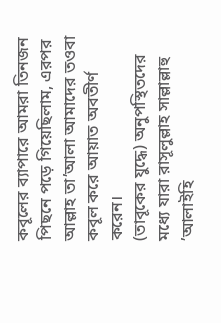কবূলের ব্যাপারে আমরা তিনজন পিছনে পড়ে গিয়েছিলাম, এরপর আল্লাহ তা’আলা আমাদের তওবা কবূল করে আয়াত অবতীর্ণ করেন।
(তাবূকের যুদ্ধে) অনুপস্থিতদের মধ্যে যারা রাসূলুল্লাহ সাল্লাল্লাহু ’আলাইহি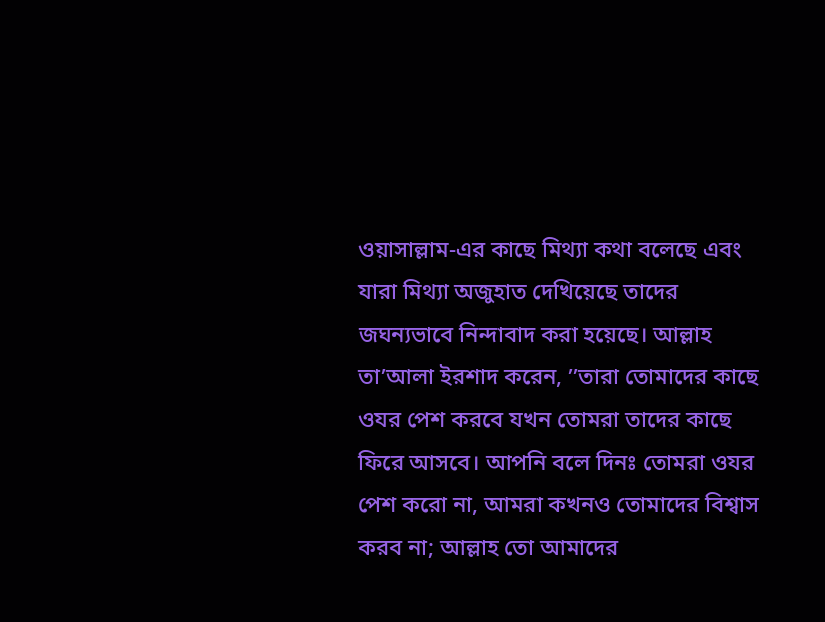ওয়াসাল্লাম-এর কাছে মিথ্যা কথা বলেছে এবং যারা মিথ্যা অজুহাত দেখিয়েছে তাদের জঘন্যভাবে নিন্দাবাদ করা হয়েছে। আল্লাহ তা’আলা ইরশাদ করেন, ’’তারা তোমাদের কাছে ওযর পেশ করবে যখন তোমরা তাদের কাছে ফিরে আসবে। আপনি বলে দিনঃ তোমরা ওযর পেশ করো না, আমরা কখনও তোমাদের বিশ্বাস করব না; আল্লাহ তো আমাদের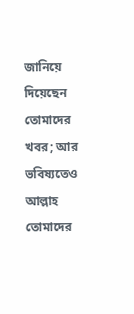জানিয়ে দিয়েছেন তোমাদের খবর; আর ভবিষ্যতেও আল্লাহ তোমাদের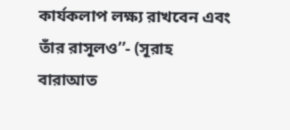কার্যকলাপ লক্ষ্য রাখবেন এবং তাঁর রাসূলও’’- (সূরাহ বারাআত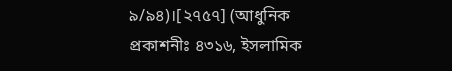৯/৯৪)।[২৭৫৭] (আধুনিক প্রকাশনীঃ ৪৩১৬, ইসলামিক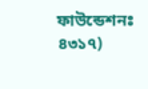ফাউন্ডেশনঃ ৪৩১৭)